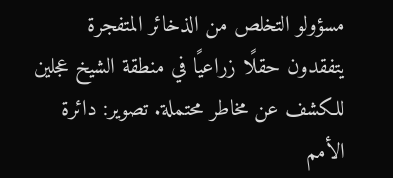مسؤولو التخلص من الذخائر المتفجرة يتفقدون حقلًا زراعيًا في منطقة الشيخ عجلين للكشف عن مخاطر محتملة. تصوير: دائرة الأمم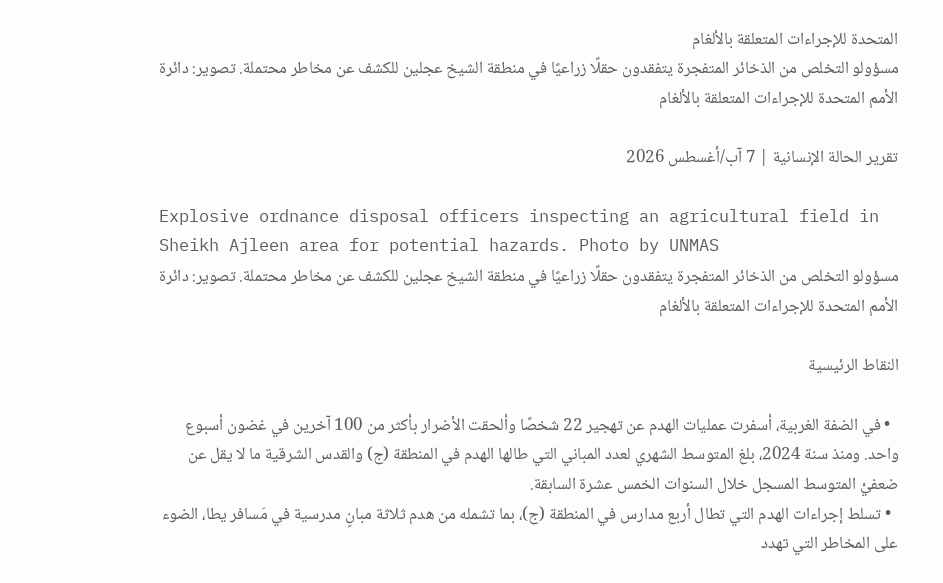المتحدة للإجراءات المتعلقة بالألغام
مسؤولو التخلص من الذخائر المتفجرة يتفقدون حقلًا زراعيًا في منطقة الشيخ عجلين للكشف عن مخاطر محتملة. تصوير: دائرة الأمم المتحدة للإجراءات المتعلقة بالألغام

تقرير الحالة الإنسانية | 7 آب/أغسطس 2026

Explosive ordnance disposal officers inspecting an agricultural field in Sheikh Ajleen area for potential hazards. Photo by UNMAS
مسؤولو التخلص من الذخائر المتفجرة يتفقدون حقلًا زراعيًا في منطقة الشيخ عجلين للكشف عن مخاطر محتملة. تصوير: دائرة الأمم المتحدة للإجراءات المتعلقة بالألغام

النقاط الرئيسية

  • في الضفة الغربية، أسفرت عمليات الهدم عن تهجير 22 شخصًا وألحقت الأضرار بأكثر من 100 آخرين في غضون أسبوع واحد. ومنذ سنة 2024، بلغ المتوسط الشهري لعدد المباني التي طالها الهدم في المنطقة (ج) والقدس الشرقية ما لا يقل عن ضعفيْ المتوسط المسجل خلال السنوات الخمس عشرة السابقة.
  • تسلط إجراءات الهدم التي تطال أربع مدارس في المنطقة (ج)، بما تشمله من هدم ثلاثة مبانٍ مدرسية في مَسافر يطا، الضوء على المخاطر التي تهدد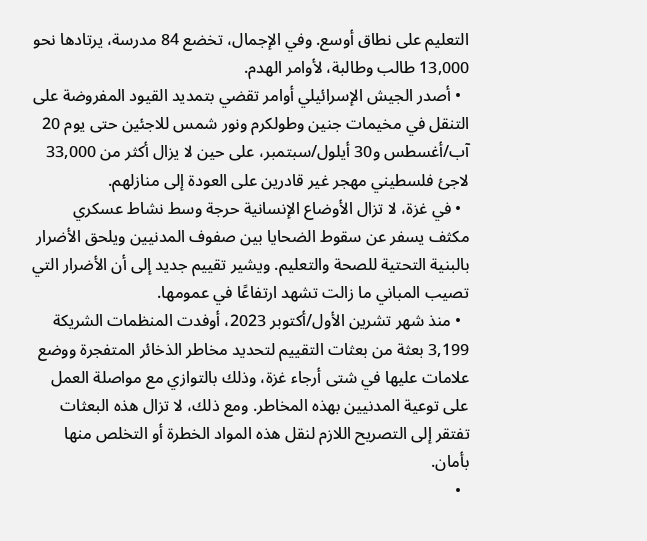التعليم على نطاق أوسع. وفي الإجمال، تخضع 84 مدرسة، يرتادها نحو 13,000 طالب وطالبة، لأوامر الهدم.
  • أصدر الجيش الإسرائيلي أوامر تقضي بتمديد القيود المفروضة على التنقل في مخيمات جنين وطولكرم ونور شمس للاجئين حتى يوم 20 آب/أغسطس و30 أيلول/سبتمبر، على حين لا يزال أكثر من 33,000 لاجئ فلسطيني مهجر غير قادرين على العودة إلى منازلهم.
  • في غزة، لا تزال الأوضاع الإنسانية حرجة وسط نشاط عسكري مكثف يسفر عن سقوط الضحايا بين صفوف المدنيين ويلحق الأضرار بالبنية التحتية للصحة والتعليم. ويشير تقييم جديد إلى أن الأضرار التي تصيب المباني ما زالت تشهد ارتفاعًا في عمومها.
  • منذ شهر تشرين الأول/أكتوبر 2023، أوفدت المنظمات الشريكة 3,199 بعثة من بعثات التقييم لتحديد مخاطر الذخائر المتفجرة ووضع علامات عليها في شتى أرجاء غزة، وذلك بالتوازي مع مواصلة العمل على توعية المدنيين بهذه المخاطر. ومع ذلك، لا تزال هذه البعثات تفتقر إلى التصريح اللازم لنقل هذه المواد الخطرة أو التخلص منها بأمان.
  •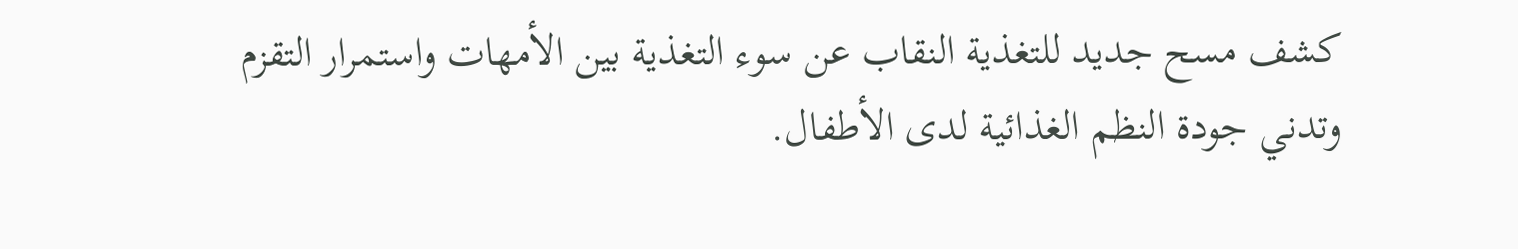كشف مسح جديد للتغذية النقاب عن سوء التغذية بين الأمهات واستمرار التقزم وتدني جودة النظم الغذائية لدى الأطفال.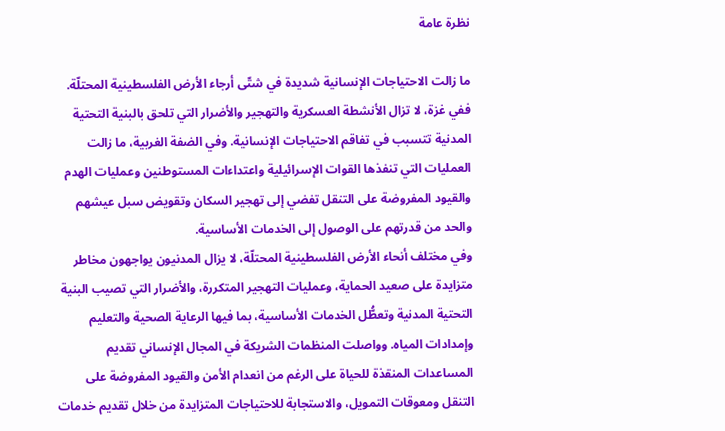نظرة عامة

ما زالت الاحتياجات الإنسانية شديدة في شتّى أرجاء الأرض الفلسطينية المحتلّة. ففي غزة، لا تزال الأنشطة العسكرية والتهجير والأضرار التي تلحق بالبنية التحتية المدنية تتسبب في تفاقم الاحتياجات الإنسانية. وفي الضفة الغربية، ما زالت العمليات التي تنفذها القوات الإسرائيلية واعتداءات المستوطنين وعمليات الهدم والقيود المفروضة على التنقل تفضي إلى تهجير السكان وتقويض سبل عيشهم والحد من قدرتهم على الوصول إلى الخدمات الأساسية.
وفي مختلف أنحاء الأرض الفلسطينية المحتلّة، لا يزال المدنيون يواجهون مخاطر متزايدة على صعيد الحماية، وعمليات التهجير المتكررة، والأضرار التي تصيب البنية التحتية المدنية وتعطُّل الخدمات الأساسية، بما فيها الرعاية الصحية والتعليم وإمدادات المياه. وواصلت المنظمات الشريكة في المجال الإنساني تقديم المساعدات المنقذة للحياة على الرغم من انعدام الأمن والقيود المفروضة على التنقل ومعوقات التمويل، والاستجابة للاحتياجات المتزايدة من خلال تقديم خدمات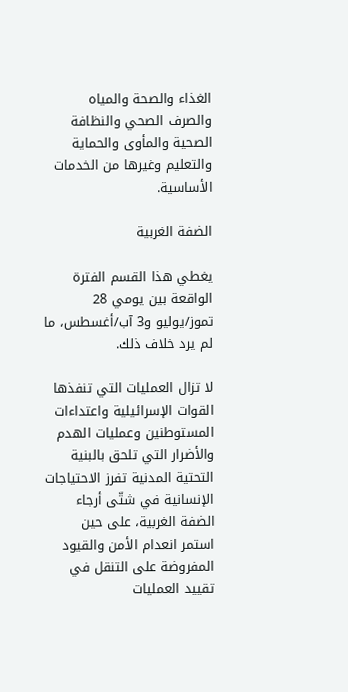الغذاء والصحة والمياه والصرف الصحي والنظافة الصحية والمأوى والحماية والتعليم وغيرها من الخدمات الأساسية.

الضفة الغربية

يغطي هذا القسم الفترة الواقعة بين يومي 28 تموز/يوليو و3 آب/أغسطس، ما لم يرد خلاف ذلك.

لا تزال العمليات التي تنفذها القوات الإسرائيلية واعتداءات المستوطنين وعمليات الهدم والأضرار التي تلحق بالبنية التحتية المدنية تفرز الاحتياجات الإنسانية في شتّى أرجاء الضفة الغربية، على حين استمر انعدام الأمن والقيود المفروضة على التنقل في تقييد العمليات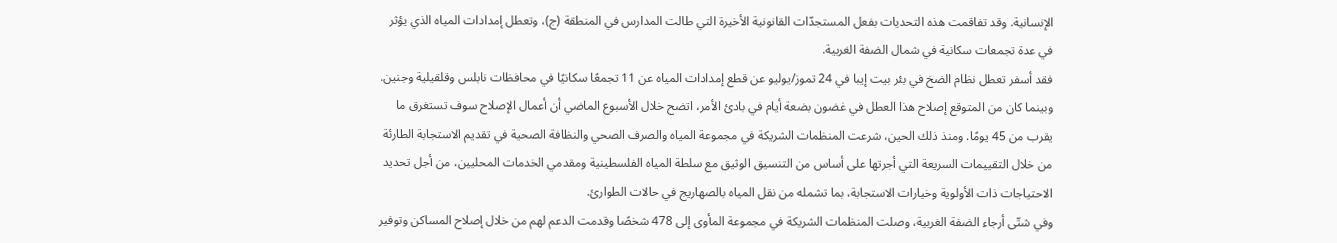الإنسانية. وقد تفاقمت هذه التحديات بفعل المستجدّات القانونية الأخيرة التي طالت المدارس في المنطقة (ج)، وتعطل إمدادات المياه الذي يؤثر في عدة تجمعات سكانية في شمال الضفة الغربية.
فقد أسفر تعطل نظام الضخ في بئر بيت إيبا في 24 تموز/يوليو عن قطع إمدادات المياه عن 11 تجمعًا سكانيًا في محافظات نابلس وقلقيلية وجنين. وبينما كان من المتوقع إصلاح هذا العطل في غضون بضعة أيام في بادئ الأمر، اتضح خلال الأسبوع الماضي أن أعمال الإصلاح سوف تستغرق ما يقرب من 45 يومًا. ومنذ ذلك الحين، شرعت المنظمات الشريكة في مجموعة المياه والصرف الصحي والنظافة الصحية في تقديم الاستجابة الطارئة من خلال التقييمات السريعة التي أجرتها على أساس من التنسيق الوثيق مع سلطة المياه الفلسطينية ومقدمي الخدمات المحليين، من أجل تحديد الاحتياجات ذات الأولوية وخيارات الاستجابة، بما تشمله من نقل المياه بالصهاريج في حالات الطوارئ.
وفي شتّى أرجاء الضفة الغربية، وصلت المنظمات الشريكة في مجموعة المأوى إلى 478 شخصًا وقدمت الدعم لهم من خلال إصلاح المساكن وتوفير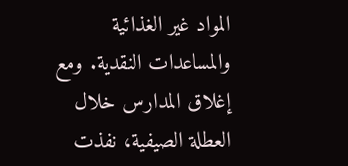المواد غير الغذائية والمساعدات النقدية. ومع إغلاق المدارس خلال العطلة الصيفية، نفذت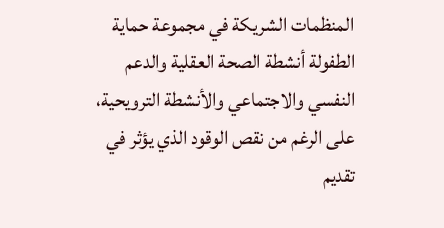المنظمات الشريكة في مجموعة حماية الطفولة أنشطة الصحة العقلية والدعم النفسي والاجتماعي والأنشطة الترويحية، على الرغم من نقص الوقود الذي يؤثر في تقديم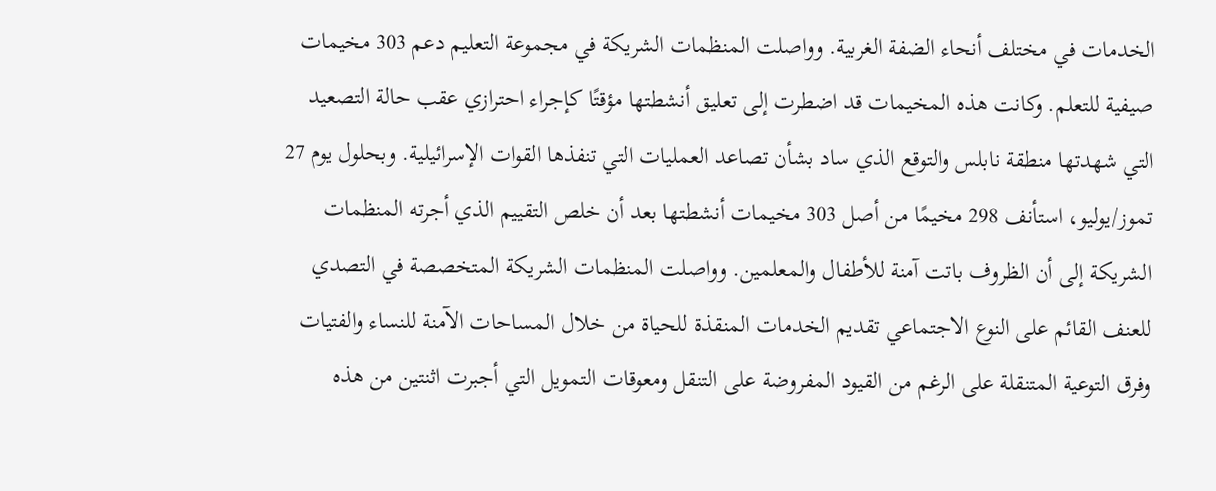الخدمات في مختلف أنحاء الضفة الغربية. وواصلت المنظمات الشريكة في مجموعة التعليم دعم 303 مخيمات صيفية للتعلم. وكانت هذه المخيمات قد اضطرت إلى تعليق أنشطتها مؤقتًا كإجراء احترازي عقب حالة التصعيد التي شهدتها منطقة نابلس والتوقع الذي ساد بشأن تصاعد العمليات التي تنفذها القوات الإسرائيلية. وبحلول يوم 27 تموز/يوليو، استأنف 298 مخيمًا من أصل 303 مخيمات أنشطتها بعد أن خلص التقييم الذي أجرته المنظمات الشريكة إلى أن الظروف باتت آمنة للأطفال والمعلمين. وواصلت المنظمات الشريكة المتخصصة في التصدي للعنف القائم على النوع الاجتماعي تقديم الخدمات المنقذة للحياة من خلال المساحات الآمنة للنساء والفتيات وفرق التوعية المتنقلة على الرغم من القيود المفروضة على التنقل ومعوقات التمويل التي أجبرت اثنتين من هذه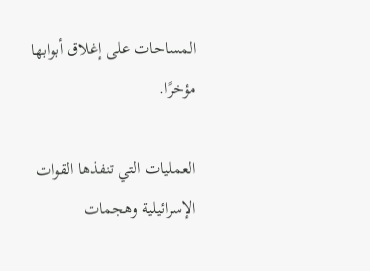المساحات على إغلاق أبوابها مؤخرًا.

العمليات التي تنفذها القوات الإسرائيلية وهجمات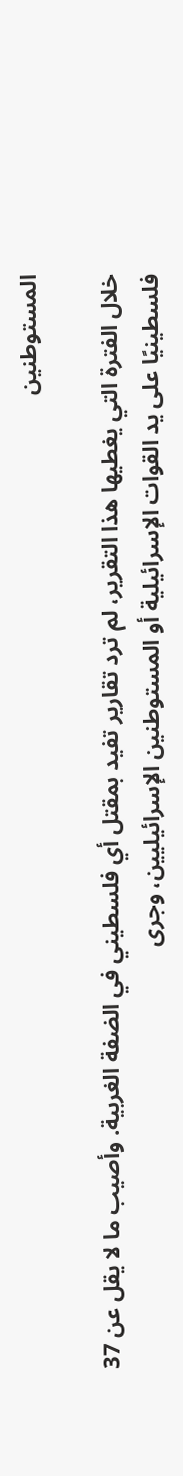المستوطنين

خلال الفترة التي يغطيها هذا التقرير، لم ترد تقارير تفيد بمقتل أي فلسطيني في الضفة الغربية. وأصيب ما لا يقل عن 37 فلسطينيًا على يد القوات الإسرائيلية أو المستوطنين الإسرائيليين، وجرى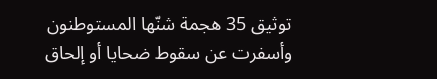توثيق 35 هجمة شنّها المستوطنون وأسفرت عن سقوط ضحايا أو إلحاق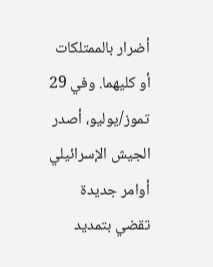أضرار بالممتلكات أو كليهما. وفي 29 تموز/يوليو، أصدر الجيش الإسرائيلي أوامر جديدة تقضي بتمديد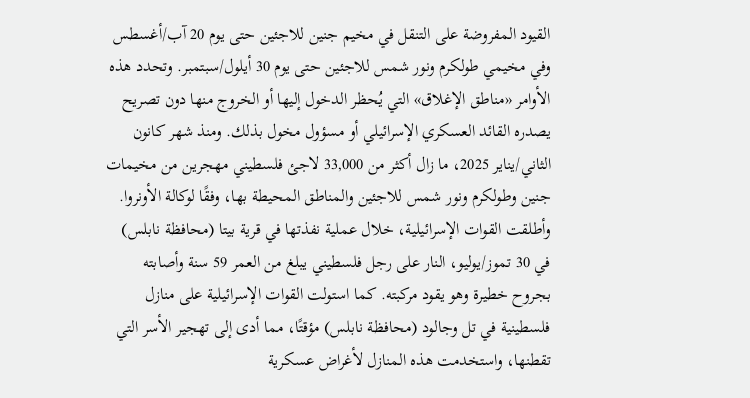القيود المفروضة على التنقل في مخيم جنين للاجئين حتى يوم 20 آب/أغسطس وفي مخيمي طولكرم ونور شمس للاجئين حتى يوم 30 أيلول/سبتمبر. وتحدد هذه الأوامر «مناطق الإغلاق» التي يُحظر الدخول إليها أو الخروج منها دون تصريح يصدره القائد العسكري الإسرائيلي أو مسؤول مخول بذلك. ومنذ شهر كانون الثاني/يناير 2025، ما زال أكثر من 33,000 لاجئ فلسطيني مهجرين من مخيمات جنين وطولكرم ونور شمس للاجئين والمناطق المحيطة بها، وفقًا لوكالة الأونروا.
وأطلقت القوات الإسرائيلية، خلال عملية نفذتها في قرية بيتا (محافظة نابلس) في 30 تموز/يوليو، النار على رجل فلسطيني يبلغ من العمر 59 سنة وأصابته بجروح خطيرة وهو يقود مركبته. كما استولت القوات الإسرائيلية على منازل فلسطينية في تل وجالود (محافظة نابلس) مؤقتًا، مما أدى إلى تهجير الأسر التي تقطنها، واستخدمت هذه المنازل لأغراض عسكرية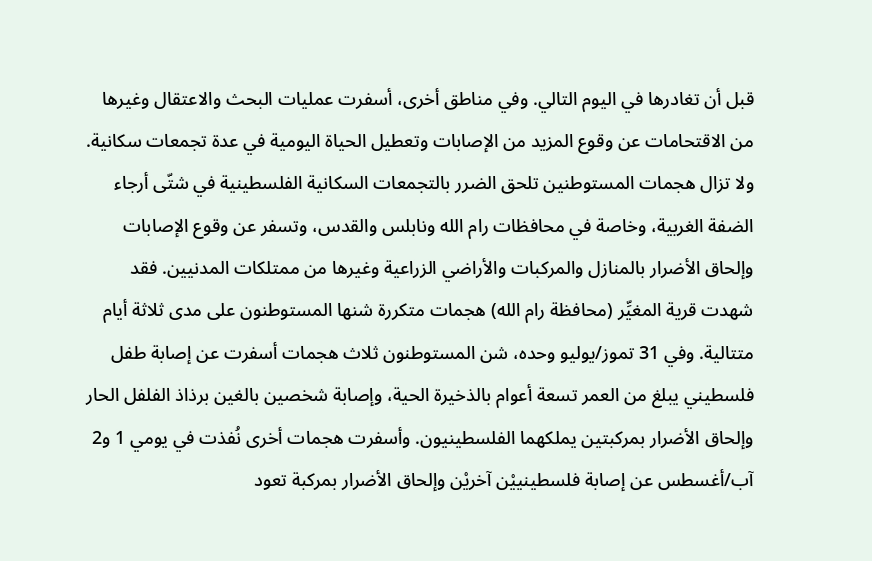قبل أن تغادرها في اليوم التالي. وفي مناطق أخرى، أسفرت عمليات البحث والاعتقال وغيرها من الاقتحامات عن وقوع المزيد من الإصابات وتعطيل الحياة اليومية في عدة تجمعات سكانية.
ولا تزال هجمات المستوطنين تلحق الضرر بالتجمعات السكانية الفلسطينية في شتّى أرجاء الضفة الغربية، وخاصة في محافظات رام الله ونابلس والقدس، وتسفر عن وقوع الإصابات وإلحاق الأضرار بالمنازل والمركبات والأراضي الزراعية وغيرها من ممتلكات المدنيين. فقد شهدت قرية المغيِّر (محافظة رام الله) هجمات متكررة شنها المستوطنون على مدى ثلاثة أيام متتالية. وفي 31 تموز/يوليو وحده، شن المستوطنون ثلاث هجمات أسفرت عن إصابة طفل فلسطيني يبلغ من العمر تسعة أعوام بالذخيرة الحية، وإصابة شخصين بالغين برذاذ الفلفل الحار وإلحاق الأضرار بمركبتين يملكهما الفلسطينيون. وأسفرت هجمات أخرى نُفذت في يومي 1 و2 آب/أغسطس عن إصابة فلسطينييْن آخريْن وإلحاق الأضرار بمركبة تعود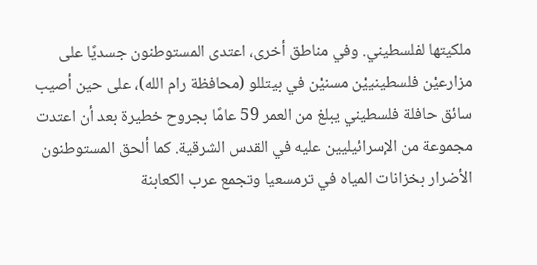ملكيتها لفلسطيني. وفي مناطق أخرى، اعتدى المستوطنون جسديًا على مزارعيْن فلسطينييْن مسنيْن في بيتللو (محافظة رام الله)، على حين أصيب سائق حافلة فلسطيني يبلغ من العمر 59 عامًا بجروح خطيرة بعد أن اعتدت مجموعة من الإسرائيليين عليه في القدس الشرقية. كما ألحق المستوطنون الأضرار بخزانات المياه في ترمسعيا وتجمع عرب الكعابنة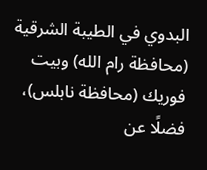البدوي في الطيبة الشرقية (محافظة رام الله) وبيت فوريك (محافظة نابلس)، فضلًا عن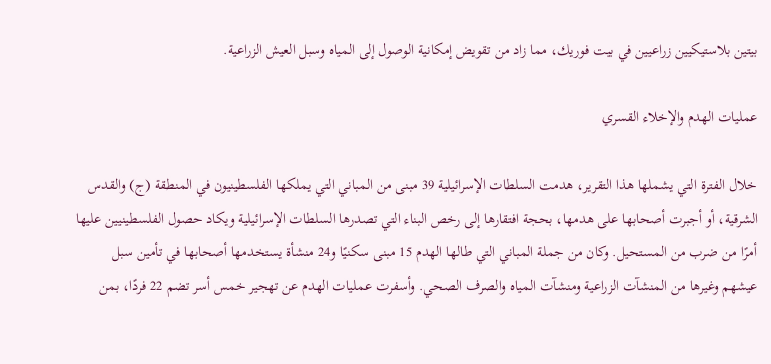بيتين بلاستيكيين زراعيين في بيت فوريك، مما زاد من تقويض إمكانية الوصول إلى المياه وسبل العيش الزراعية.

عمليات الهدم والإخلاء القسري

خلال الفترة التي يشملها هذا التقرير، هدمت السلطات الإسرائيلية 39 مبنى من المباني التي يملكها الفلسطينيون في المنطقة (ج) والقدس الشرقية، أو أجبرت أصحابها على هدمها، بحجة افتقارها إلى رخص البناء التي تصدرها السلطات الإسرائيلية ويكاد حصول الفلسطينيين عليها أمرًا من ضرب من المستحيل. وكان من جملة المباني التي طالها الهدم 15 مبنى سكنيًا و24 منشأة يستخدمها أصحابها في تأمين سبل عيشهم وغيرها من المنشآت الزراعية ومنشآت المياه والصرف الصحي. وأسفرت عمليات الهدم عن تهجير خمس أسر تضم 22 فردًا، بمن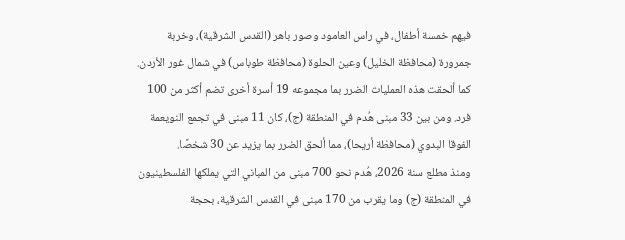فيهم خمسة أطفال، في راس العامود وصور باهر (القدس الشرقية)، وخربة جمرورة (محافظة الخليل) وعين الحلوة (محافظة طوباس) في شمال غور الأردن. كما ألحقت هذه العمليات الضرر بما مجموعه 19 أسرة أخرى تضم أكثر من 100 فرد. ومن بين 33 مبنى هُدم في المنطقة (ج)، كان 11 مبنى في تجمع النويعمة الفوقا البدوي (محافظة أريحا)، مما ألحق الضرر بما يزيد عن 30 شخصًا.
ومنذ مطلع سنة 2026، هُدم نحو 700 مبنى من المباني التي يملكها الفلسطينيون في المنطقة (ج) وما يقرب من 170 مبنى في القدس الشرقية، بحجة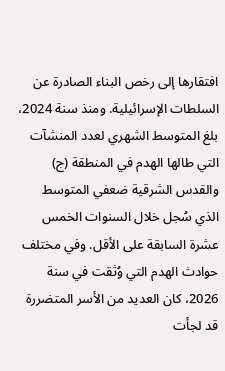افتقارها إلى رخص البناء الصادرة عن السلطات الإسرائيلية. ومنذ سنة 2024، بلغ المتوسط الشهري لعدد المنشآت التي طالها الهدم في المنطقة (ج) والقدس الشرقية ضعفي المتوسط الذي سُجل خلال السنوات الخمس عشرة السابقة على الأقل. وفي مختلف حوادث الهدم التي وُثقت في سنة 2026، كان العديد من الأسر المتضررة قد لجأت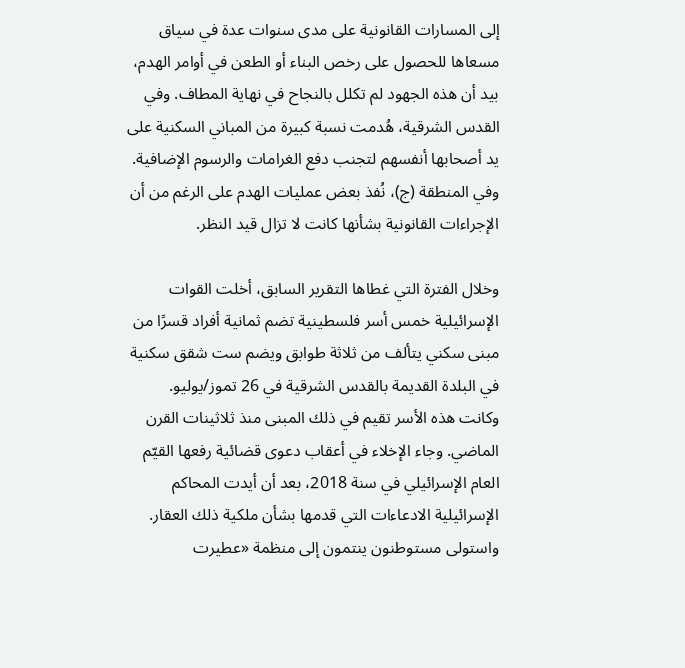إلى المسارات القانونية على مدى سنوات عدة في سياق مسعاها للحصول على رخص البناء أو الطعن في أوامر الهدم، بيد أن هذه الجهود لم تكلل بالنجاح في نهاية المطاف. وفي القدس الشرقية، هُدمت نسبة كبيرة من المباني السكنية على يد أصحابها أنفسهم لتجنب دفع الغرامات والرسوم الإضافية. وفي المنطقة (ج)، نُفذ بعض عمليات الهدم على الرغم من أن الإجراءات القانونية بشأنها كانت لا تزال قيد النظر.

وخلال الفترة التي غطاها التقرير السابق، أخلت القوات الإسرائيلية خمس أسر فلسطينية تضم ثمانية أفراد قسرًا من مبنى سكني يتألف من ثلاثة طوابق ويضم ست شقق سكنية في البلدة القديمة بالقدس الشرقية في 26 تموز/يوليو. وكانت هذه الأسر تقيم في ذلك المبنى منذ ثلاثينات القرن الماضي. وجاء الإخلاء في أعقاب دعوى قضائية رفعها القيّم العام الإسرائيلي في سنة 2018، بعد أن أيدت المحاكم الإسرائيلية الادعاءات التي قدمها بشأن ملكية ذلك العقار. واستولى مستوطنون ينتمون إلى منظمة «عطيرت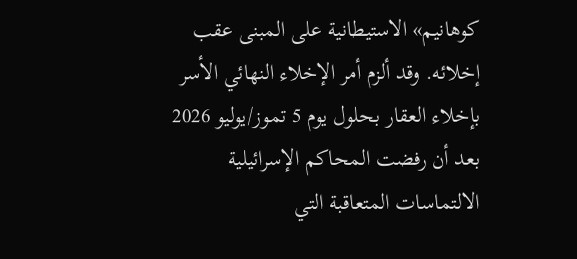كوهانيم» الاستيطانية على المبنى عقب إخلائه. وقد ألزم أمر الإخلاء النهائي الأسر بإخلاء العقار بحلول يوم 5 تموز/يوليو 2026 بعد أن رفضت المحاكم الإسرائيلية الالتماسات المتعاقبة التي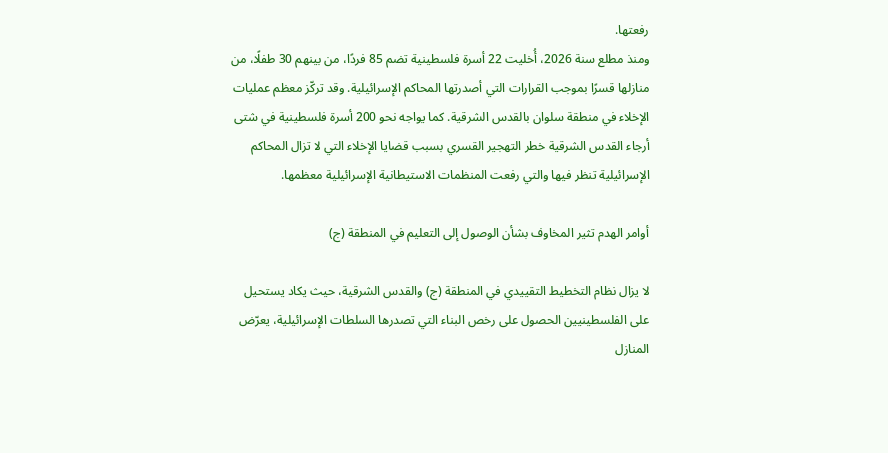رفعتها.
ومنذ مطلع سنة 2026، أُخليت 22 أسرة فلسطينية تضم 85 فردًا، من بينهم 30 طفلًا، من منازلها قسرًا بموجب القرارات التي أصدرتها المحاكم الإسرائيلية. وقد تركّز معظم عمليات الإخلاء في منطقة سلوان بالقدس الشرقية. كما يواجه نحو 200 أسرة فلسطينية في شتى أرجاء القدس الشرقية خطر التهجير القسري بسبب قضايا الإخلاء التي لا تزال المحاكم الإسرائيلية تنظر فيها والتي رفعت المنظمات الاستيطانية الإسرائيلية معظمها.

أوامر الهدم تثير المخاوف بشأن الوصول إلى التعليم في المنطقة (ج)

لا يزال نظام التخطيط التقييدي في المنطقة (ج) والقدس الشرقية، حيث يكاد يستحيل على الفلسطينيين الحصول على رخص البناء التي تصدرها السلطات الإسرائيلية، يعرّض المنازل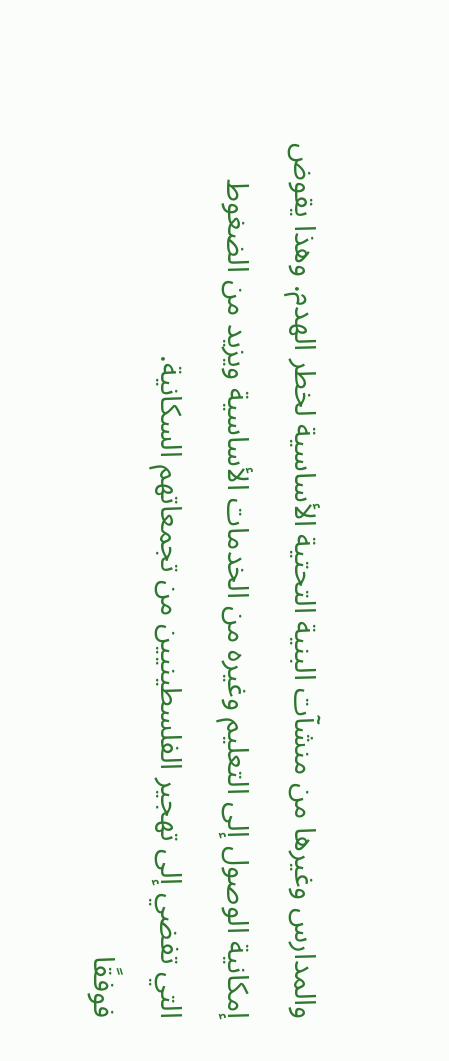والمدارس وغيرها من منشآت البنية التحتية الأساسية لخطر الهدم. وهذا يقوض إمكانية الوصول إلى التعليم وغيره من الخدمات الأساسية ويزيد من الضغوط التي تفضي إلى تهجير الفلسطينيين من تجمعاتهم السكانية.
فوفقًا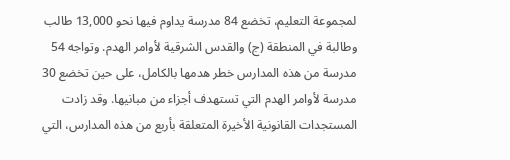لمجموعة التعليم، تخضع 84 مدرسة يداوم فيها نحو 13,000 طالب وطالبة في المنطقة (ج) والقدس الشرقية لأوامر الهدم. وتواجه 54 مدرسة من هذه المدارس خطر هدمها بالكامل، على حين تخضع 30 مدرسة لأوامر الهدم التي تستهدف أجزاء من مبانيها. وقد زادت المستجدات القانونية الأخيرة المتعلقة بأربع من هذه المدارس، التي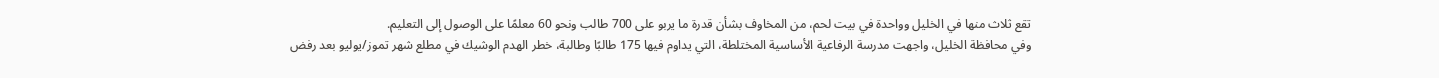تقع ثلاث منها في الخليل وواحدة في بيت لحم، من المخاوف بشأن قدرة ما يربو على 700 طالب ونحو 60 معلمًا على الوصول إلى التعليم.
وفي محافظة الخليل، واجهت مدرسة الرفاعية الأساسية المختلطة، التي يداوم فيها 175 طالبًا وطالبة، خطر الهدم الوشيك في مطلع شهر تموز/يوليو بعد رفض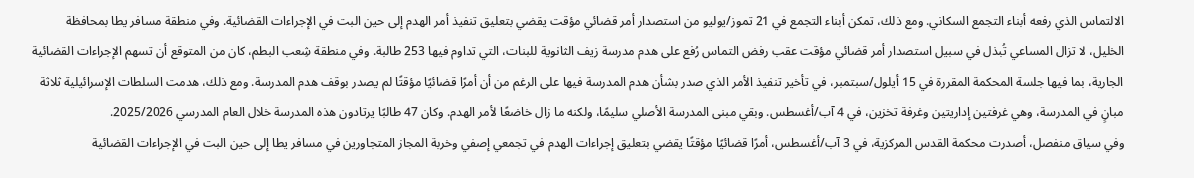الالتماس الذي رفعه أبناء التجمع السكاني. ومع ذلك، تمكن أبناء التجمع في 21 تموز/يوليو من استصدار أمر قضائي مؤقت يقضي بتعليق تنفيذ أمر الهدم إلى حين البت في الإجراءات القضائية. وفي منطقة مسافر يطا بمحافظة الخليل، لا تزال المساعي تُبذل في سبيل استصدار أمر قضائي مؤقت عقب رفض التماس رُفع على هدم مدرسة زيف الثانوية للبنات، التي تداوم فيها 253 طالبة. وفي منطقة شِعب البطم، كان من المتوقع أن تسهم الإجراءات القضائية الجارية، بما فيها جلسة المحكمة المقررة في 15 أيلول/سبتمبر، في تأخير تنفيذ الأمر الذي صدر بشأن هدم المدرسة فيها على الرغم من أن أمرًا قضائيًا مؤقتًا لم يصدر بوقف هدم المدرسة. ومع ذلك، هدمت السلطات الإسرائيلية ثلاثة مبانٍ في المدرسة، وهي غرفتين إداريتين وغرفة تخزين، في 4 آب/أغسطس. وبقي مبنى المدرسة الأصلي سليمًا، ولكنه ما زال خاضعًا لأمر الهدم. وكان 47 طالبًا يرتادون هذه المدرسة خلال العام المدرسي 2025/2026.
وفي سياق منفصل، أصدرت محكمة القدس المركزية، في 3 آب/أغسطس، أمرًا قضائيًا مؤقتًا يقضي بتعليق إجراءات الهدم في تجمعي إصفي وخربة المجاز المتجاورين في مسافر يطا إلى حين البت في الإجراءات القضائية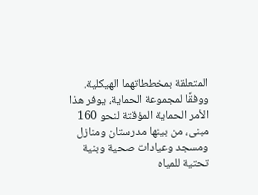المتعلقة بمخططاتهما الهيكلية. ووفقًا لمجموعة الحماية، يوفر هذا الأمر الحماية المؤقتة لنحو 160 مبنى، من بينها مدرستان ومنازل ومسجد وعيادات صحية وبنية تحتية للمياه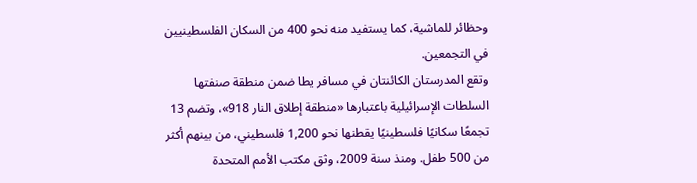وحظائر للماشية، كما يستفيد منه نحو 400 من السكان الفلسطينيين في التجمعين.
وتقع المدرستان الكائنتان في مسافر يطا ضمن منطقة صنفتها السلطات الإسرائيلية باعتبارها «منطقة إطلاق النار 918»، وتضم 13 تجمعًا سكانيًا فلسطينيًا يقطنها نحو 1,200 فلسطيني، من بينهم أكثر من 500 طفل. ومنذ سنة 2009، وثق مكتب الأمم المتحدة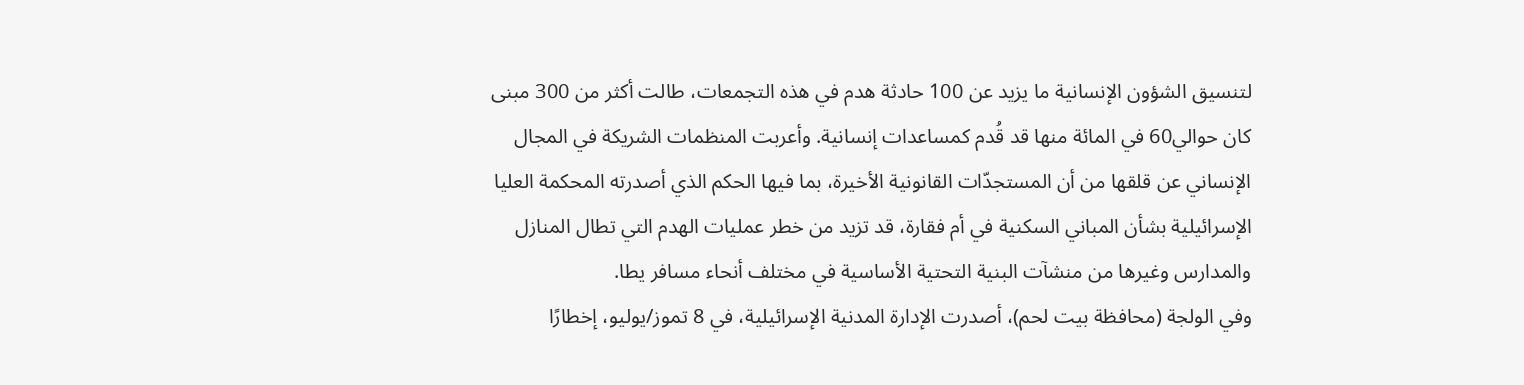لتنسيق الشؤون الإنسانية ما يزيد عن 100 حادثة هدم في هذه التجمعات، طالت أكثر من 300 مبنى كان حوالي60 في المائة منها قد قُدم كمساعدات إنسانية. وأعربت المنظمات الشريكة في المجال الإنساني عن قلقها من أن المستجدّات القانونية الأخيرة، بما فيها الحكم الذي أصدرته المحكمة العليا الإسرائيلية بشأن المباني السكنية في أم فقارة، قد تزيد من خطر عمليات الهدم التي تطال المنازل والمدارس وغيرها من منشآت البنية التحتية الأساسية في مختلف أنحاء مسافر يطا.
وفي الولجة (محافظة بيت لحم)، أصدرت الإدارة المدنية الإسرائيلية، في 8 تموز/يوليو، إخطارًا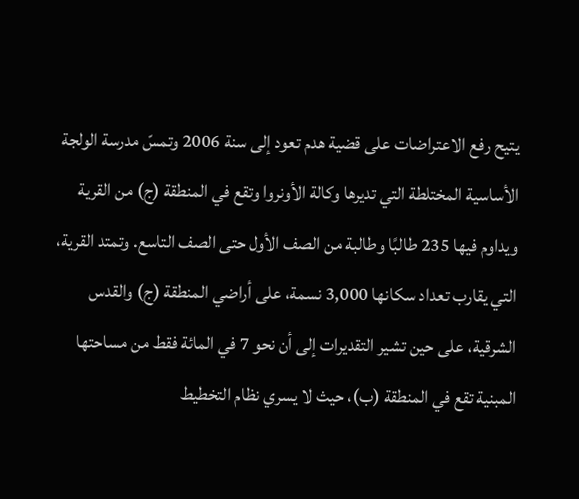يتيح رفع الاعتراضات على قضية هدم تعود إلى سنة 2006 وتمسّ مدرسة الولجة الأساسية المختلطة التي تديرها وكالة الأونروا وتقع في المنطقة (ج) من القرية ويداوم فيها 235 طالبًا وطالبة من الصف الأول حتى الصف التاسع. وتمتد القرية، التي يقارب تعداد سكانها 3,000 نسمة، على أراضي المنطقة (ج) والقدس الشرقية، على حين تشير التقديرات إلى أن نحو 7 في المائة فقط من مساحتها المبنية تقع في المنطقة (ب)، حيث لا يسري نظام التخطيط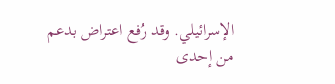الإسرائيلي. وقد رُفع اعتراض بدعم من إحدى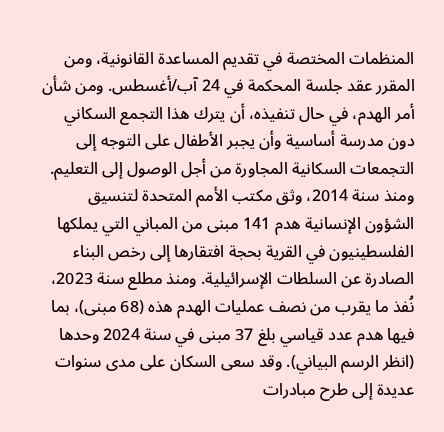المنظمات المختصة في تقديم المساعدة القانونية، ومن المقرر عقد جلسة المحكمة في 24 آب/أغسطس. ومن شأن أمر الهدم، في حال تنفيذه، أن يترك هذا التجمع السكاني دون مدرسة أساسية وأن يجبر الأطفال على التوجه إلى التجمعات السكانية المجاورة من أجل الوصول إلى التعليم.
ومنذ سنة 2014، وثق مكتب الأمم المتحدة لتنسيق الشؤون الإنسانية هدم 141 مبنى من المباني التي يملكها الفلسطينيون في القرية بحجة افتقارها إلى رخص البناء الصادرة عن السلطات الإسرائيلية. ومنذ مطلع سنة 2023، نُفذ ما يقرب من نصف عمليات الهدم هذه (68 مبنى)، بما فيها هدم عدد قياسي بلغ 37 مبنى في سنة 2024 وحدها (انظر الرسم البياني). وقد سعى السكان على مدى سنوات عديدة إلى طرح مبادرات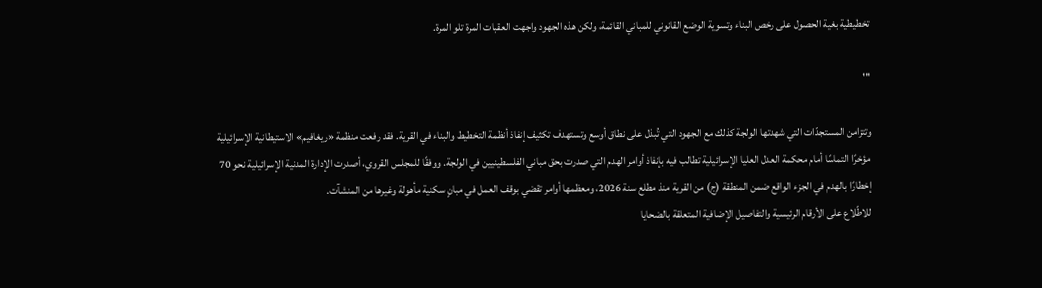تخطيطية بغية الحصول على رخص البناء وتسوية الوضع القانوني للمباني القائمة، ولكن هذه الجهود واجهت العقبات المرة تلو المرة.

'''

وتتزامن المستجدّات التي شهدتها الولجة كذلك مع الجهود التي تُبذل على نطاق أوسع وتستهدف تكثيف إنفاذ أنظمة التخطيط والبناء في القرية. فقد رفعت منظمة «ريغافيم» الاستيطانية الإسرائيلية مؤخرًا التماسًا أمام محكمة العدل العليا الإسرائيلية تطالب فيه بإنفاذ أوامر الهدم التي صدرت بحق مباني الفلسطينيين في الولجة. ووفقًا للمجلس القروي، أصدرت الإدارة المدنية الإسرائيلية نحو 70 إخطارًا بالهدم في الجزء الواقع ضمن المنطقة (ج) من القرية منذ مطلع سنة 2026، ومعظمها أوامر تقضي بوقف العمل في مبانٍ سكنية مأهولة وغيرها من المنشآت.
للاطّلاع على الأرقام الرئيسية والتفاصيل الإضافية المتعلقة بالضحايا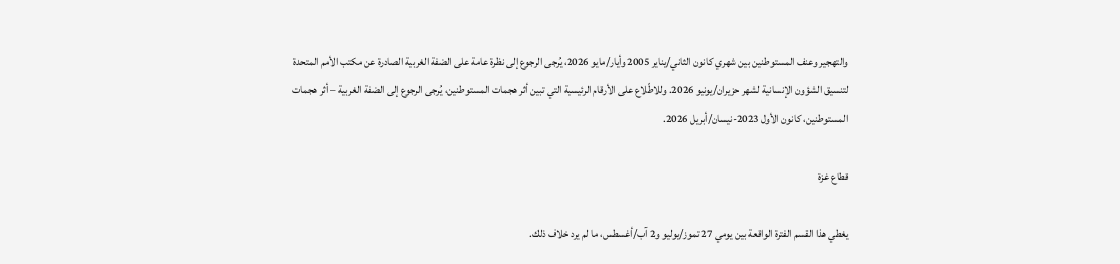والتهجير وعنف المستوطنين بين شهري كانون الثاني/يناير 2005 وأيار/مايو 2026، يُرجى الرجوع إلى نظرة عامة على الضفة الغربية الصادرة عن مكتب الأمم المتحدة لتنسيق الشؤون الإنسانية لشهر حزيران/يونيو 2026. وللاطّلاع على الأرقام الرئيسية التي تبين أثر هجمات المستوطنين، يُرجى الرجوع إلى الضفة الغربية – أثر هجمات المستوطنين، كانون الأول 2023-نيسان/أبريل 2026.

قطاع غزة

يغطي هذا القسم الفترة الواقعة بين يومي 27 تموز/يوليو و2 آب/أغسطس، ما لم يرد خلاف ذلك.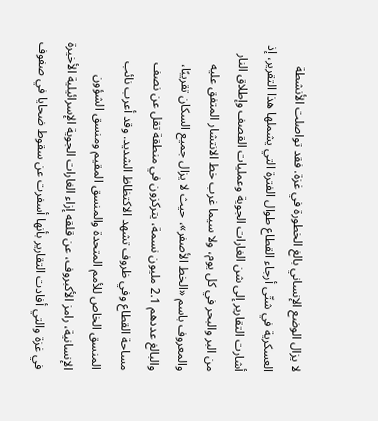لا يزال الوضع الإنساني بالغ الخطورة في غزة. فقد تواصلت الأنشطة العسكرية في شتّى أرجاء القطاع طوال الفترة التي يشملها هذا التقرير، إذ أشارت التقارير إلى شن الغارات الجوية وعمليات القصف وإطلاق النار من البر والبحر في كل يوم، ولا سيما غرب خط الانتشار المتفق عليه والمعروف باسم «الخط الأصفر»، حيث لا يزال جميع السكان تقريبًا، والبالغ عددهم 2.1 مليون نسمة، يتركزون في منطقة تقل عن نصف مساحة القطاع وفي ظروف تشهد الاكتظاظ الشديد. وقد أعرب نائب المنسق الخاص للأمم المتحدة والمنسق المقيم ومنسق الشؤون الإنسانية، رامز الأكبروف، عن قلقه إزاء الغارات الجوية الإسرائيلية الأخيرة في غزة والتي أفادت التقارير بأنها أسفرت عن سقوط ضحايا في صفوف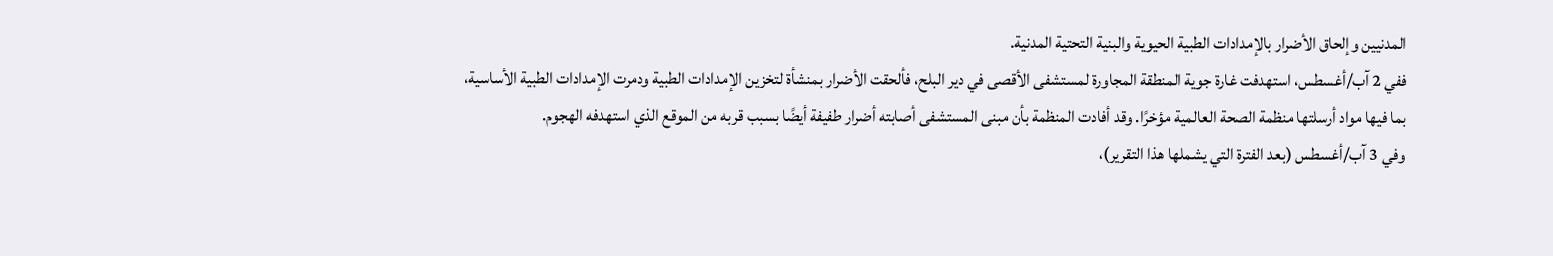المدنيين وإلحاق الأضرار بالإمدادات الطبية الحيوية والبنية التحتية المدنية.
ففي 2 آب/أغسطس، استهدفت غارة جوية المنطقة المجاورة لمستشفى الأقصى في دير البلح، فألحقت الأضرار بمنشأة لتخزين الإمدادات الطبية ودمرت الإمدادات الطبية الأساسية، بما فيها مواد أرسلتها منظمة الصحة العالمية مؤخرًا. وقد أفادت المنظمة بأن مبنى المستشفى أصابته أضرار طفيفة أيضًا بسبب قربه من الموقع الذي استهدفه الهجوم.
وفي 3 آب/أغسطس (بعد الفترة التي يشملها هذا التقرير)،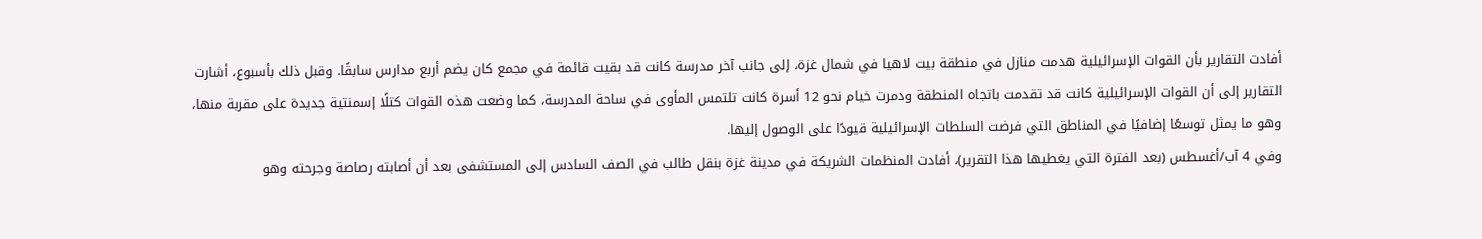أفادت التقارير بأن القوات الإسرائيلية هدمت منازل في منطقة بيت لاهيا في شمال غزة، إلى جانب آخر مدرسة كانت قد بقيت قائمة في مجمع كان يضم أربع مدارس سابقًا. وقبل ذلك بأسبوع، أشارت التقارير إلى أن القوات الإسرائيلية كانت قد تقدمت باتجاه المنطقة ودمرت خيام نحو 12 أسرة كانت تلتمس المأوى في ساحة المدرسة، كما وضعت هذه القوات كتلًا إسمنتية جديدة على مقربة منها، وهو ما يمثل توسعًا إضافيًا في المناطق التي فرضت السلطات الإسرائيلية قيودًا على الوصول إليها.
وفي 4 آب/أغسطس (بعد الفترة التي يغطيها هذا التقرير)، أفادت المنظمات الشريكة في مدينة غزة بنقل طالب في الصف السادس إلى المستشفى بعد أن أصابته رصاصة وجرحته وهو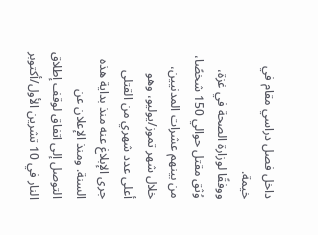داخل فصل دراسي مقام في خيمة.
ووفقًا لوزارة الصحة في غزة، وُثق مقتل حوالي 150 شخصًا، من بينهم عشرات المدنيين، خلال شهر تموز/يوليو، وهو أعلى عدد شهري من القتلى جرى الإبلاغ عنه منذ بداية هذه السنة. ومنذ الإعلان عن التوصل إلى اتفاق لوقف إطلاق النار في 10 تشرين الأول/أكتوبر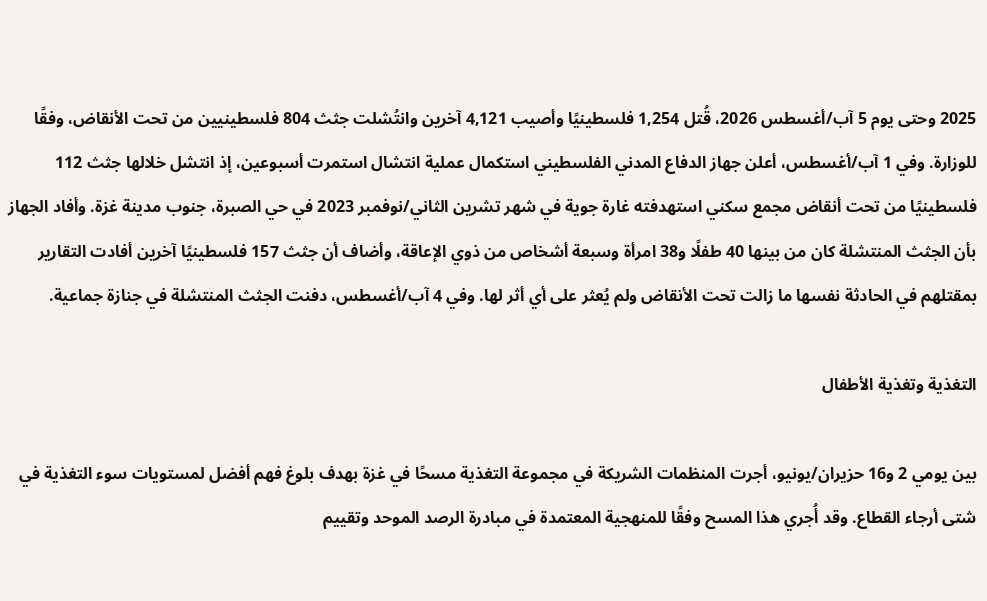2025 وحتى يوم 5 آب/أغسطس 2026، قُتل 1,254 فلسطينيًا وأصيب 4,121 آخرين وانتُشلت جثث 804 فلسطينيين من تحت الأنقاض، وفقًا للوزارة. وفي 1 آب/أغسطس، أعلن جهاز الدفاع المدني الفلسطيني استكمال عملية انتشال استمرت أسبوعين، إذ انتشل خلالها جثث 112 فلسطينيًا من تحت أنقاض مجمع سكني استهدفته غارة جوية في شهر تشرين الثاني/نوفمبر 2023 في حي الصبرة، جنوب مدينة غزة. وأفاد الجهاز بأن الجثث المنتشلة كان من بينها 40 طفلًا و38 امرأة وسبعة أشخاص من ذوي الإعاقة، وأضاف أن جثث 157 فلسطينيًا آخرين أفادت التقارير بمقتلهم في الحادثة نفسها ما زالت تحت الأنقاض ولم يُعثر على أي أثر لها. وفي 4 آب/أغسطس، دفنت الجثث المنتشلة في جنازة جماعية.

التغذية وتغذية الأطفال

بين يومي 2 و16 حزيران/يونيو، أجرت المنظمات الشريكة في مجموعة التغذية مسحًا في غزة بهدف بلوغ فهم أفضل لمستويات سوء التغذية في شتى أرجاء القطاع. وقد أُجري هذا المسح وفقًا للمنهجية المعتمدة في مبادرة الرصد الموحد وتقييم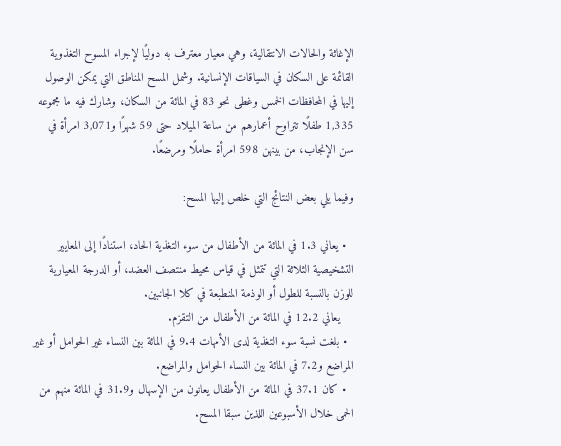الإغاثة والحالات الانتقالية، وهي معيار معترف به دوليًا لإجراء المسوح التغذوية القائمة على السكان في السياقات الإنسانية. وشمل المسح المناطق التي يمكن الوصول إليها في المحافظات الخمس وغطى نحو 83 في المائة من السكان، وشارك فيه ما مجموعه 1,335 طفلًا تتراوح أعمارهم من ساعة الميلاد حتى 59 شهرًا و3,071 امرأة في سن الإنجاب، من بينهن 598 امرأة حاملًا ومرضعًا.

وفيما يلي بعض النتائج التي خلص إليها المسح:

  • يعاني 1.3 في المائة من الأطفال من سوء التغذية الحاد، استنادًا إلى المعايير التشخيصية الثلاثة التي تتمثل في قياس محيط منتصف العضد، أو الدرجة المعيارية للوزن بالنسبة للطول أو الوذمة المنطبعة في كلا الجانبين.
    يعاني 12.2 في المائة من الأطفال من التقزم.
  • بلغت نسبة سوء التغذية لدى الأمهات 9.4 في المائة بين النساء غير الحوامل أو غير المراضع و7.2 في المائة بين النساء الحوامل والمراضع.
  • كان 37.1 في المائة من الأطفال يعانون من الإسهال و31.9 في المائة منهم من الحمى خلال الأسبوعين اللذين سبقا المسح.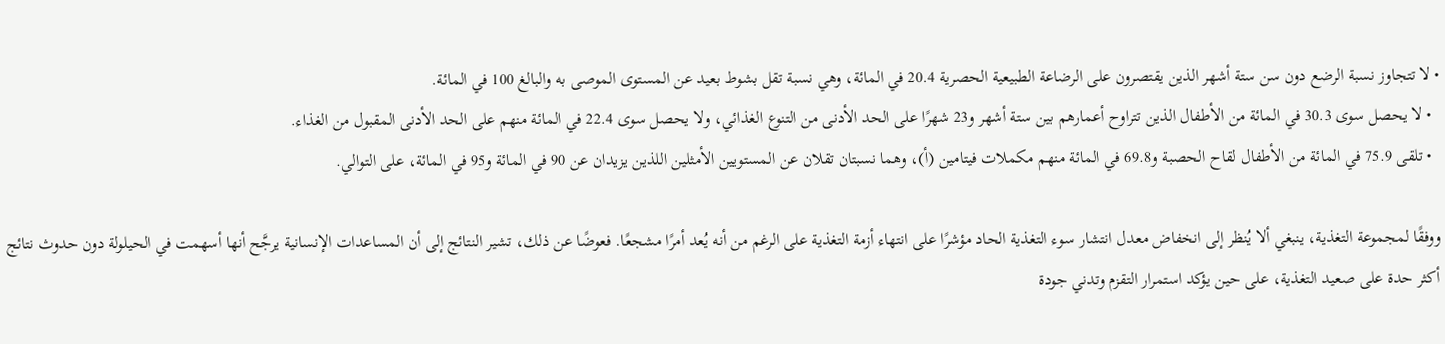• لا تتجاوز نسبة الرضع دون سن ستة أشهر الذين يقتصرون على الرضاعة الطبيعية الحصرية 20.4 في المائة، وهي نسبة تقل بشوط بعيد عن المستوى الموصى به والبالغ 100 في المائة.
  • لا يحصل سوى 30.3 في المائة من الأطفال الذين تتراوح أعمارهم بين ستة أشهر و23 شهرًا على الحد الأدنى من التنوع الغذائي، ولا يحصل سوى 22.4 في المائة منهم على الحد الأدنى المقبول من الغذاء.
  • تلقى 75.9 في المائة من الأطفال لقاح الحصبة و69.8 في المائة منهم مكملات فيتامين (أ)، وهما نسبتان تقلان عن المستويين الأمثلين اللذين يزيدان عن 90 في المائة و95 في المائة، على التوالي.

ووفقًا لمجموعة التغذية، ينبغي ألا يُنظر إلى انخفاض معدل انتشار سوء التغذية الحاد مؤشرًا على انتهاء أزمة التغذية على الرغم من أنه يُعد أمرًا مشجعًا. فعوضًا عن ذلك، تشير النتائج إلى أن المساعدات الإنسانية يرجَّح أنها أسهمت في الحيلولة دون حدوث نتائج أكثر حدة على صعيد التغذية، على حين يؤكد استمرار التقزم وتدني جودة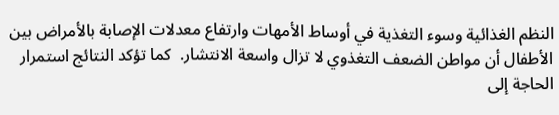النظم الغذائية وسوء التغذية في أوساط الأمهات وارتفاع معدلات الإصابة بالأمراض بين الأطفال أن مواطن الضعف التغذوي لا تزال واسعة الانتشار.  كما تؤكد النتائج استمرار الحاجة إلى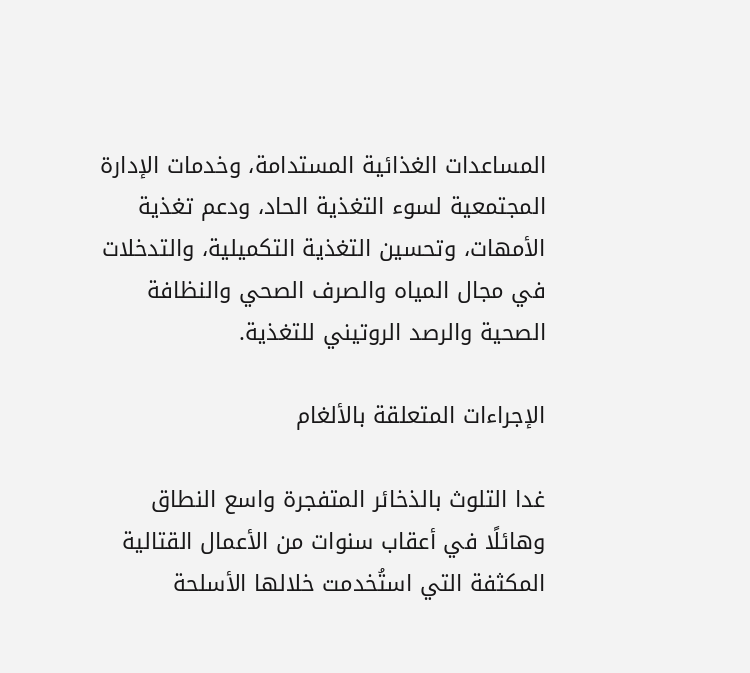المساعدات الغذائية المستدامة، وخدمات الإدارة المجتمعية لسوء التغذية الحاد، ودعم تغذية الأمهات، وتحسين التغذية التكميلية، والتدخلات في مجال المياه والصرف الصحي والنظافة الصحية والرصد الروتيني للتغذية.

الإجراءات المتعلقة بالألغام

غدا التلوث بالذخائر المتفجرة واسع النطاق وهائلًا في أعقاب سنوات من الأعمال القتالية المكثفة التي استُخدمت خلالها الأسلحة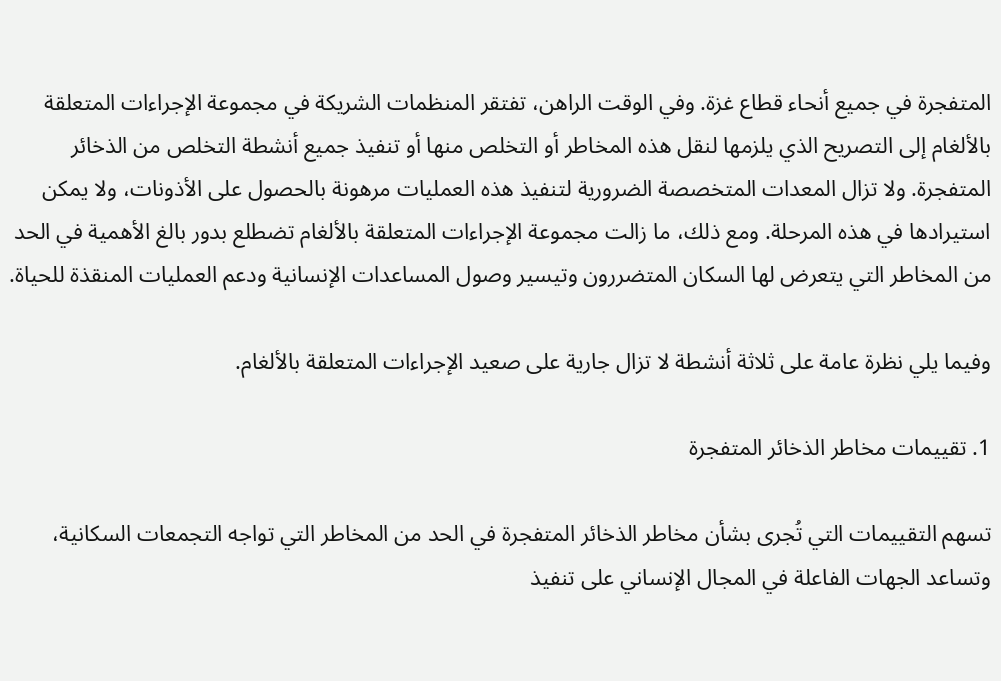المتفجرة في جميع أنحاء قطاع غزة. وفي الوقت الراهن، تفتقر المنظمات الشريكة في مجموعة الإجراءات المتعلقة بالألغام إلى التصريح الذي يلزمها لنقل هذه المخاطر أو التخلص منها أو تنفيذ جميع أنشطة التخلص من الذخائر المتفجرة. ولا تزال المعدات المتخصصة الضرورية لتنفيذ هذه العمليات مرهونة بالحصول على الأذونات، ولا يمكن استيرادها في هذه المرحلة. ومع ذلك، ما زالت مجموعة الإجراءات المتعلقة بالألغام تضطلع بدور بالغ الأهمية في الحد من المخاطر التي يتعرض لها السكان المتضررون وتيسير وصول المساعدات الإنسانية ودعم العمليات المنقذة للحياة.

وفيما يلي نظرة عامة على ثلاثة أنشطة لا تزال جارية على صعيد الإجراءات المتعلقة بالألغام.

1. تقييمات مخاطر الذخائر المتفجرة

تسهم التقييمات التي تُجرى بشأن مخاطر الذخائر المتفجرة في الحد من المخاطر التي تواجه التجمعات السكانية، وتساعد الجهات الفاعلة في المجال الإنساني على تنفيذ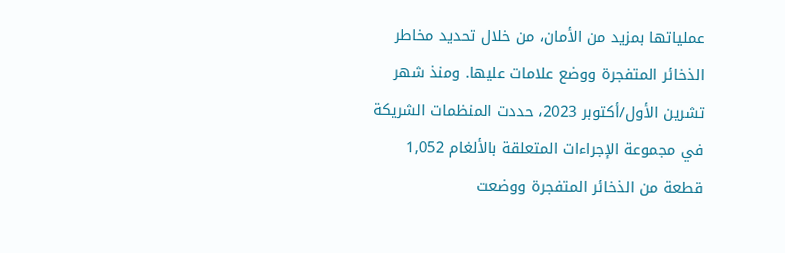عملياتها بمزيد من الأمان، من خلال تحديد مخاطر الذخائر المتفجرة ووضع علامات عليها. ومنذ شهر تشرين الأول/أكتوبر 2023، حددت المنظمات الشريكة في مجموعة الإجراءات المتعلقة بالألغام 1,052 قطعة من الذخائر المتفجرة ووضعت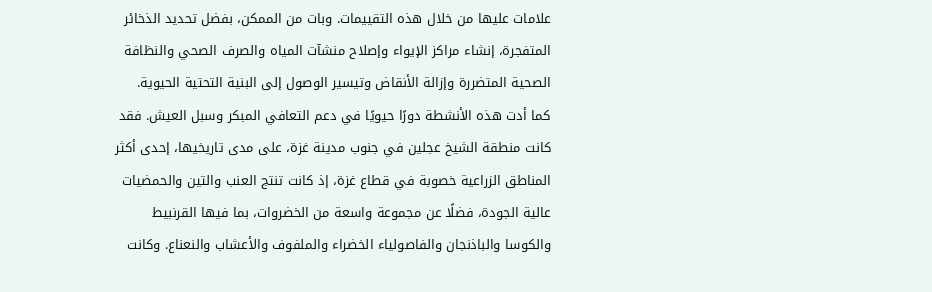علامات عليها من خلال هذه التقييمات. وبات من الممكن، بفضل تحديد الذخائر المتفجرة، إنشاء مراكز الإيواء وإصلاح منشآت المياه والصرف الصحي والنظافة الصحية المتضررة وإزالة الأنقاض وتيسير الوصول إلى البنية التحتية الحيوية.
كما أدت هذه الأنشطة دورًا حيويًا في دعم التعافي المبكر وسبل العيش. فقد كانت منطقة الشيخ عجلين في جنوب مدينة غزة، على مدى تاريخيها، إحدى أكثر المناطق الزراعية خصوبة في قطاع غزة، إذ كانت تنتج العنب والتين والحمضيات عالية الجودة، فضلًا عن مجموعة واسعة من الخضروات، بما فيها القرنبيط والكوسا والباذنجان والفاصولياء الخضراء والملفوف والأعشاب والنعناع. وكانت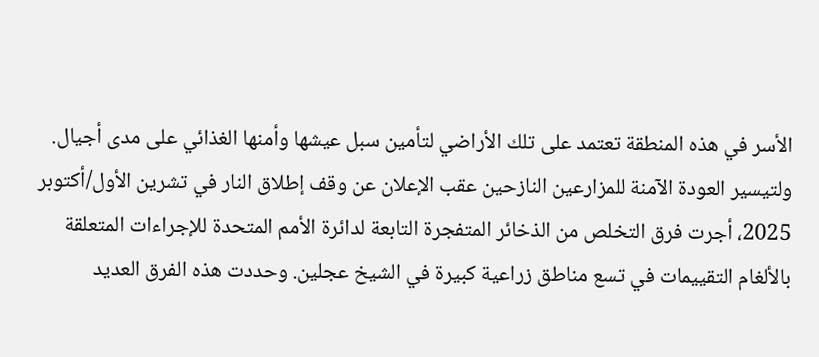الأسر في هذه المنطقة تعتمد على تلك الأراضي لتأمين سبل عيشها وأمنها الغذائي على مدى أجيال.
ولتيسير العودة الآمنة للمزارعين النازحين عقب الإعلان عن وقف إطلاق النار في تشرين الأول/أكتوبر 2025، أجرت فرق التخلص من الذخائر المتفجرة التابعة لدائرة الأمم المتحدة للإجراءات المتعلقة بالألغام التقييمات في تسع مناطق زراعية كبيرة في الشيخ عجلين. وحددت هذه الفرق العديد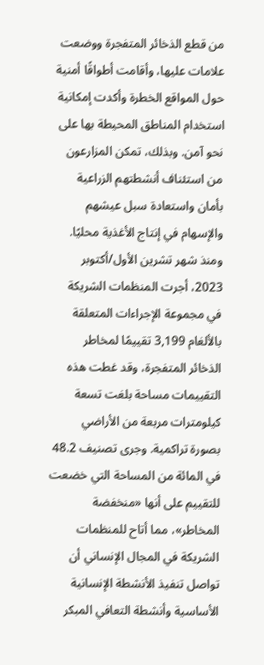من قطع الذخائر المتفجرة ووضعت علامات عليها، وأقامت أطواقًا أمنية حول المواقع الخطرة وأكدت إمكانية استخدام المناطق المحيطة بها على نحو آمن. وبذلك، تمكن المزارعون من استئناف أنشطتهم الزراعية بأمان واستعادة سبل عيشهم والإسهام في إنتاج الأغذية محليًا.
ومنذ شهر تشرين الأول/أكتوبر 2023، أجرت المنظمات الشريكة في مجموعة الإجراءات المتعلقة بالألغام 3,199 تقييمًا لمخاطر الذخائر المتفجرة، وقد غطت هذه التقييمات مساحة بلغت تسعة كيلومترات مربعة من الأراضي بصورة تراكمية. وجرى تصنيف 48.2 في المائة من المساحة التي خضعت للتقييم على أنها «منخفضة المخاطر»، مما أتاح للمنظمات الشريكة في المجال الإنساني أن تواصل تنفيذ الأنشطة الإنسانية الأساسية وأنشطة التعافي المبكر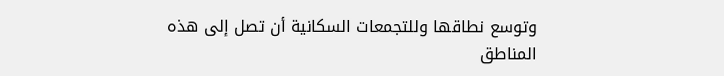وتوسع نطاقها وللتجمعات السكانية أن تصل إلى هذه المناطق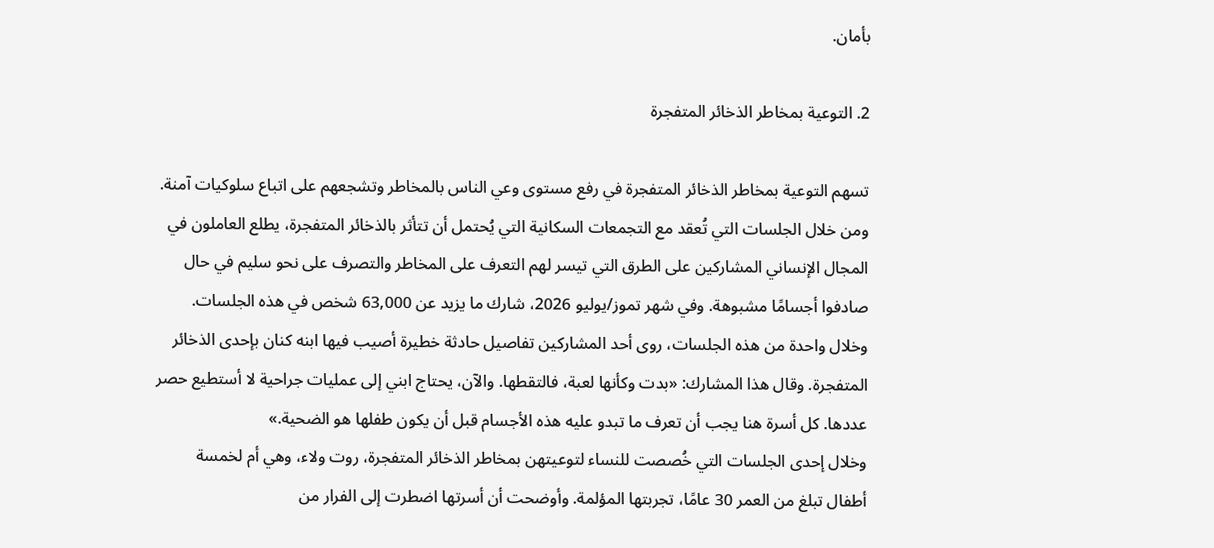بأمان.

2. التوعية بمخاطر الذخائر المتفجرة

تسهم التوعية بمخاطر الذخائر المتفجرة في رفع مستوى وعي الناس بالمخاطر وتشجعهم على اتباع سلوكيات آمنة. ومن خلال الجلسات التي تُعقد مع التجمعات السكانية التي يُحتمل أن تتأثر بالذخائر المتفجرة، يطلع العاملون في المجال الإنساني المشاركين على الطرق التي تيسر لهم التعرف على المخاطر والتصرف على نحو سليم في حال صادفوا أجسامًا مشبوهة. وفي شهر تموز/يوليو 2026، شارك ما يزيد عن 63,000 شخص في هذه الجلسات.
وخلال واحدة من هذه الجلسات، روى أحد المشاركين تفاصيل حادثة خطيرة أصيب فيها ابنه كنان بإحدى الذخائر المتفجرة. وقال هذا المشارك: «بدت وكأنها لعبة، فالتقطها. والآن، يحتاج ابني إلى عمليات جراحية لا أستطيع حصر عددها. كل أسرة هنا يجب أن تعرف ما تبدو عليه هذه الأجسام قبل أن يكون طفلها هو الضحية.»
وخلال إحدى الجلسات التي خُصصت للنساء لتوعيتهن بمخاطر الذخائر المتفجرة، روت ولاء، وهي أم لخمسة أطفال تبلغ من العمر 30 عامًا، تجربتها المؤلمة. وأوضحت أن أسرتها اضطرت إلى الفرار من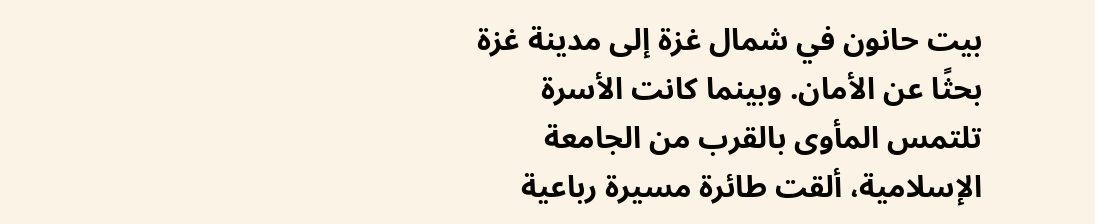بيت حانون في شمال غزة إلى مدينة غزة بحثًا عن الأمان. وبينما كانت الأسرة تلتمس المأوى بالقرب من الجامعة الإسلامية، ألقت طائرة مسيرة رباعية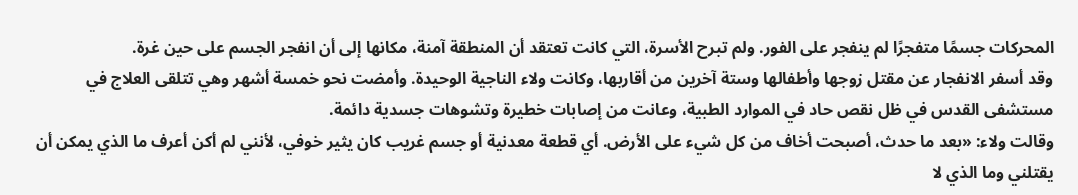المحركات جسمًا متفجرًا لم ينفجر على الفور. ولم تبرح الأسرة، التي كانت تعتقد أن المنطقة آمنة، مكانها إلى أن انفجر الجسم على حين غرة.
وقد أسفر الانفجار عن مقتل زوجها وأطفالها وستة آخرين من أقاربها، وكانت ولاء الناجية الوحيدة. وأمضت نحو خمسة أشهر وهي تتلقى العلاج في مستشفى القدس في ظل نقص حاد في الموارد الطبية، وعانت من إصابات خطيرة وتشوهات جسدية دائمة.
وقالت ولاء: «بعد ما حدث، أصبحت أخاف من كل شيء على الأرض. أي قطعة معدنية أو جسم غريب كان يثير خوفي، لأنني لم أكن أعرف ما الذي يمكن أن يقتلني وما الذي لا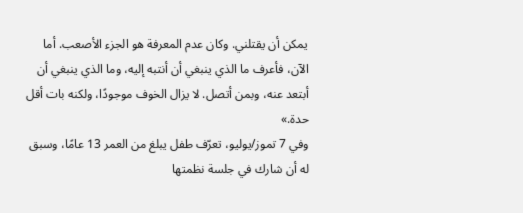يمكن أن يقتلني. وكان عدم المعرفة هو الجزء الأصعب. أما الآن، فأعرف ما الذي ينبغي أن أنتبه إليه، وما الذي ينبغي أن أبتعد عنه، وبمن أتصل. لا يزال الخوف موجودًا، ولكنه بات أقل حدة.»
وفي 7 تموز/يوليو، تعرّف طفل يبلغ من العمر 13 عامًا، وسبق له أن شارك في جلسة نظمتها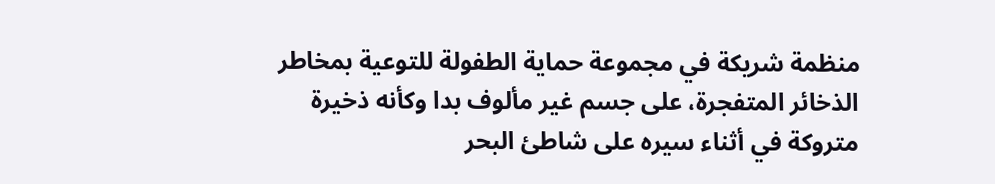منظمة شريكة في مجموعة حماية الطفولة للتوعية بمخاطر الذخائر المتفجرة، على جسم غير مألوف بدا وكأنه ذخيرة متروكة في أثناء سيره على شاطئ البحر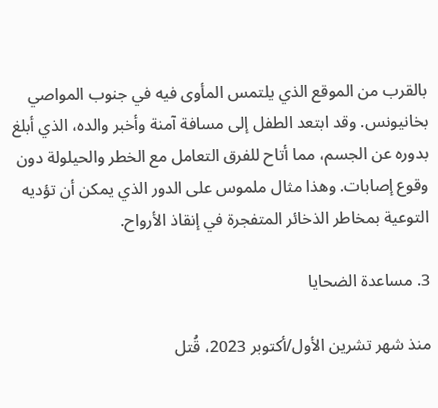بالقرب من الموقع الذي يلتمس المأوى فيه في جنوب المواصي بخانيونس. وقد ابتعد الطفل إلى مسافة آمنة وأخبر والده، الذي أبلغ بدوره عن الجسم، مما أتاح للفرق التعامل مع الخطر والحيلولة دون وقوع إصابات. وهذا مثال ملموس على الدور الذي يمكن أن تؤديه التوعية بمخاطر الذخائر المتفجرة في إنقاذ الأرواح.

3. مساعدة الضحايا

منذ شهر تشرين الأول/أكتوبر 2023، قُتل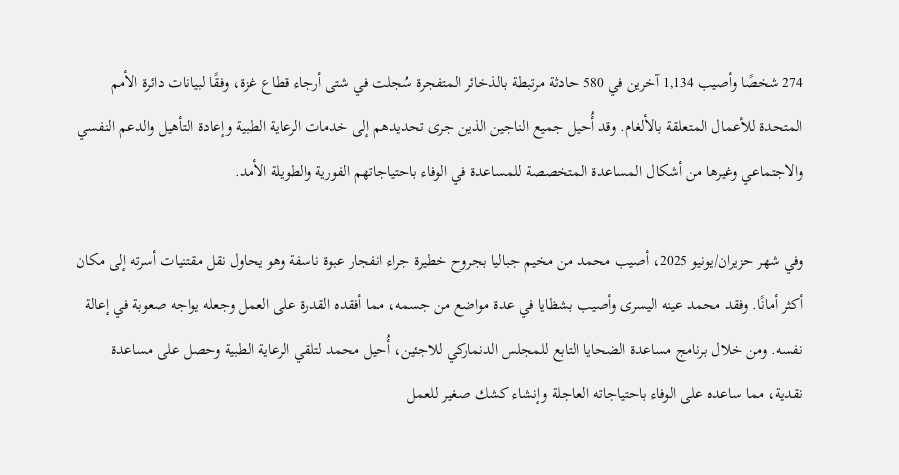274 شخصًا وأصيب 1,134 آخرين في 580 حادثة مرتبطة بالذخائر المتفجرة سُجلت في شتى أرجاء قطاع غزة، وفقًا لبيانات دائرة الأمم المتحدة للأعمال المتعلقة بالألغام. وقد أُحيل جميع الناجين الذين جرى تحديدهم إلى خدمات الرعاية الطبية وإعادة التأهيل والدعم النفسي والاجتماعي وغيرها من أشكال المساعدة المتخصصة للمساعدة في الوفاء باحتياجاتهم الفورية والطويلة الأمد.

وفي شهر حزيران/يونيو 2025، أصيب محمد من مخيم جباليا بجروح خطيرة جراء انفجار عبوة ناسفة وهو يحاول نقل مقتنيات أسرته إلى مكان أكثر أمانًا. وفقد محمد عينه اليسرى وأصيب بشظايا في عدة مواضع من جسمه، مما أفقده القدرة على العمل وجعله يواجه صعوبة في إعالة نفسه. ومن خلال برنامج مساعدة الضحايا التابع للمجلس الدنماركي للاجئين، أُحيل محمد لتلقي الرعاية الطبية وحصل على مساعدة نقدية، مما ساعده على الوفاء باحتياجاته العاجلة وإنشاء كشك صغير للعمل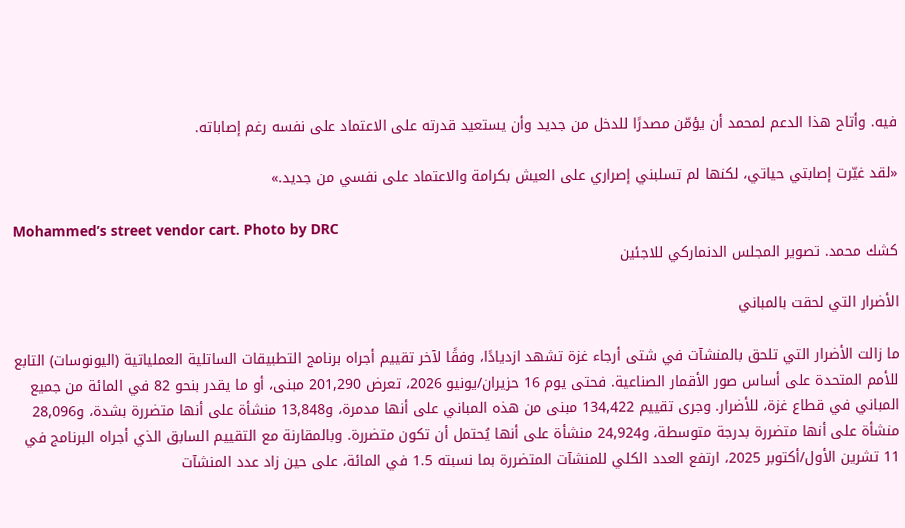فيه. وأتاح هذا الدعم لمحمد أن يؤمّن مصدرًا للدخل من جديد وأن يستعيد قدرته على الاعتماد على نفسه رغم إصاباته.

«لقد غيّرت إصابتي حياتي، لكنها لم تسلبني إصراري على العيش بكرامة والاعتماد على نفسي من جديد.»

Mohammed’s street vendor cart. Photo by DRC
كشك محمد. تصوير المجلس الدنماركي للاجئين

الأضرار التي لحقت بالمباني

ما زالت الأضرار التي تلحق بالمنشآت في شتى أرجاء غزة تشهد ازديادًا، وفقًا لآخر تقييم أجراه برنامج التطبيقات الساتلية العملياتية (اليونوسات) التابع للأمم المتحدة على أساس صور الأقمار الصناعية. فحتى يوم 16 حزيران/يونيو 2026، تعرض 201,290 مبنى، أو ما يقدر بنحو 82 في المائة من جميع المباني في قطاع غزة، للأضرار. وجرى تقييم 134,422 مبنى من هذه المباني على أنها مدمرة، و13,848 منشأة على أنها متضررة بشدة، و28,096 منشأة على أنها متضررة بدرجة متوسطة، و24,924 منشأة على أنها يُحتمل أن تكون متضررة. وبالمقارنة مع التقييم السابق الذي أجراه البرنامج في 11 تشرين الأول/أكتوبر 2025، ارتفع العدد الكلي للمنشآت المتضررة بما نسبته 1.5 في المائة، على حين زاد عدد المنشآت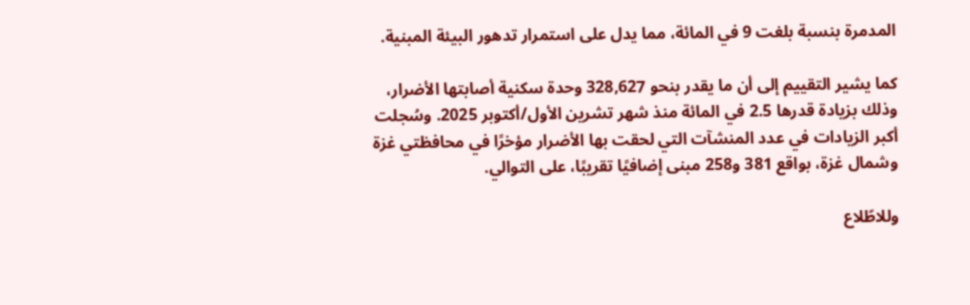المدمرة بنسبة بلغت 9 في المائة، مما يدل على استمرار تدهور البيئة المبنية.

كما يشير التقييم إلى أن ما يقدر بنحو 328,627 وحدة سكنية أصابتها الأضرار، وذلك بزيادة قدرها 2.5 في المائة منذ شهر تشرين الأول/أكتوبر 2025. وسُجلت أكبر الزيادات في عدد المنشآت التي لحقت بها الأضرار مؤخرًا في محافظتي غزة وشمال غزة، بواقع 381 و258 مبنى إضافيًا تقريبًا، على التوالي.

وللاطّلاع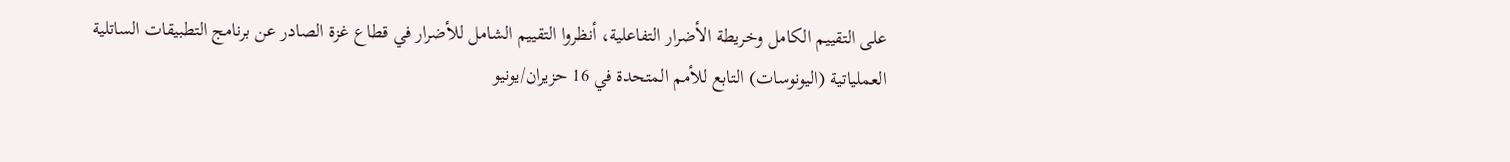على التقييم الكامل وخريطة الأضرار التفاعلية، أنظروا التقييم الشامل للأضرار في قطاع غزة الصادر عن برنامج التطبيقات الساتلية العملياتية (اليونوسات) التابع للأمم المتحدة في 16 حزيران/يونيو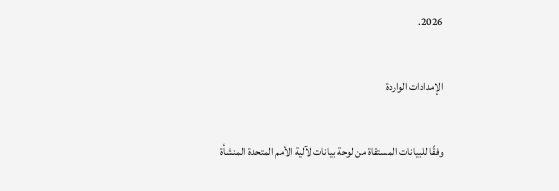2026.

الإمدادات الواردة

وفقًا للبيانات المستقاة من لوحة بيانات لآلية الأمم المتحدة المنشأة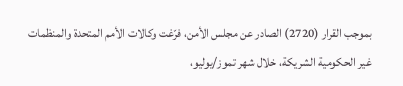بموجب القرار (2720) الصادر عن مجلس الأمن، فرّغت وكالات الأمم المتحدة والمنظمات غير الحكومية الشريكة، خلال شهر تموز/يوليو،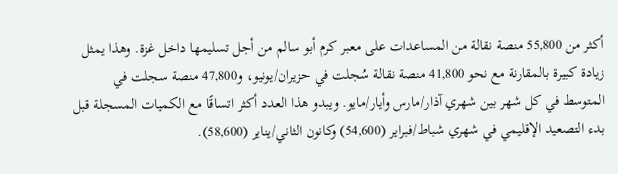أكثر من 55,800 منصة نقالة من المساعدات على معبر كرم أبو سالم من أجل تسليمها داخل غزة. وهذا يمثل زيادة كبيرة بالمقارنة مع نحو 41,800 منصة نقالة سُجلت في حزيران/يونيو، و47,800 منصة سجلت في المتوسط في كل شهر بين شهري آذار/مارس وأيار/مايو. ويبدو هذا العدد أكثر اتساقًا مع الكميات المسجلة قبل بدء التصعيد الإقليمي في شهري شباط/فبراير (54,600) وكانون الثاني/يناير (58,600).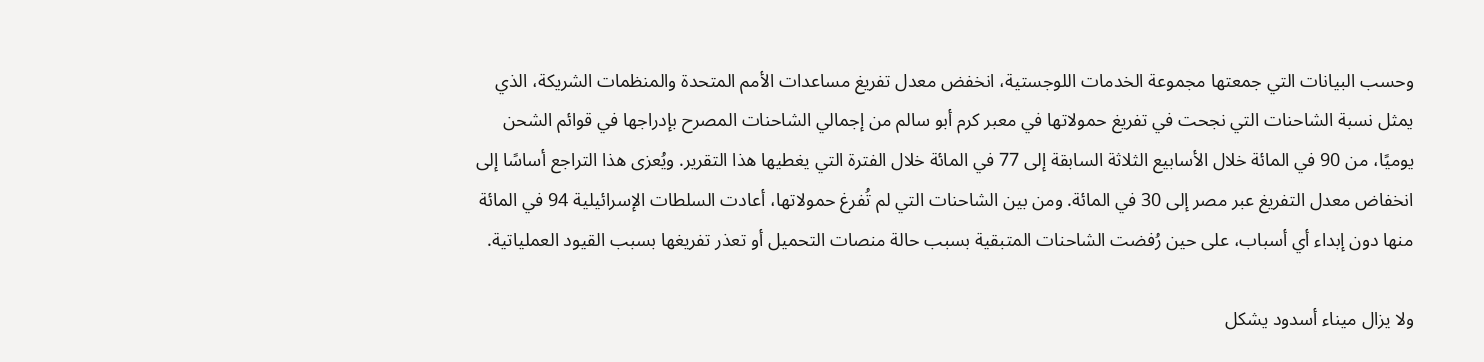وحسب البيانات التي جمعتها مجموعة الخدمات اللوجستية، انخفض معدل تفريغ مساعدات الأمم المتحدة والمنظمات الشريكة، الذي يمثل نسبة الشاحنات التي نجحت في تفريغ حمولاتها في معبر كرم أبو سالم من إجمالي الشاحنات المصرح بإدراجها في قوائم الشحن يوميًا، من 90 في المائة خلال الأسابيع الثلاثة السابقة إلى 77 في المائة خلال الفترة التي يغطيها هذا التقرير. ويُعزى هذا التراجع أساسًا إلى انخفاض معدل التفريغ عبر مصر إلى 30 في المائة. ومن بين الشاحنات التي لم تُفرغ حمولاتها، أعادت السلطات الإسرائيلية 94 في المائة منها دون إبداء أي أسباب، على حين رُفضت الشاحنات المتبقية بسبب حالة منصات التحميل أو تعذر تفريغها بسبب القيود العملياتية.

ولا يزال ميناء أسدود يشكل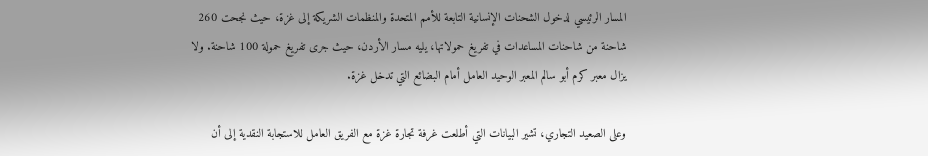المسار الرئيسي لدخول الشحنات الإنسانية التابعة للأمم المتحدة والمنظمات الشريكة إلى غزة، حيث نجحت 260 شاحنة من شاحنات المساعدات في تفريغ حمولاتها، يليه مسار الأردن، حيث جرى تفريغ حمولة 100 شاحنة. ولا يزال معبر كرم أبو سالم المعبر الوحيد العامل أمام البضائع التي تدخل غزة.

وعلى الصعيد التجاري، تشير البيانات التي أطلعت غرفة تجارة غزة مع الفريق العامل للاستجابة النقدية إلى أن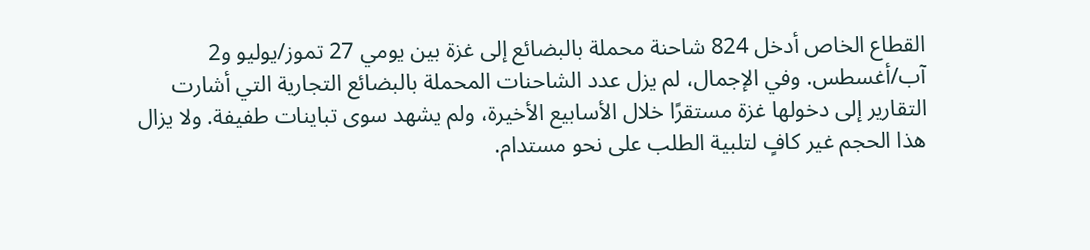القطاع الخاص أدخل 824 شاحنة محملة بالبضائع إلى غزة بين يومي 27 تموز/يوليو و2 آب/أغسطس. وفي الإجمال، لم يزل عدد الشاحنات المحملة بالبضائع التجارية التي أشارت التقارير إلى دخولها غزة مستقرًا خلال الأسابيع الأخيرة، ولم يشهد سوى تباينات طفيفة. ولا يزال هذا الحجم غير كافٍ لتلبية الطلب على نحو مستدام.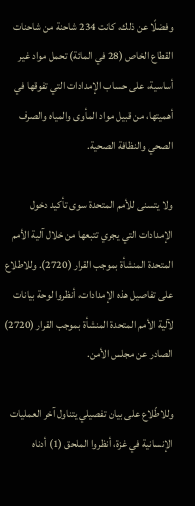وفضلًا عن ذلك، كانت 234 شاحنة من شاحنات القطاع الخاص (28 في المائة) تحمل مواد غير أساسية، على حساب الإمدادات التي تفوقها في أهميتها، من قبيل مواد المأوى والمياه والصرف الصحي والنظافة الصحية.

ولا يتسنى للأمم المتحدة سوى تأكيد دخول الإمدادات التي يجري تتبعها من خلال آلية الأمم المتحدة المنشأة بموجب القرار (2720). وللاطلاع على تفاصيل هذه الإمدادات، أنظروا لوحة بيانات لآلية الأمم المتحدة المنشأة بموجب القرار (2720) الصادر عن مجلس الأمن.

وللاطّلاع على بيان تفصيلي يتناول آخر العمليات الإنسانية في غزة، أنظروا الملحق (1) أدناه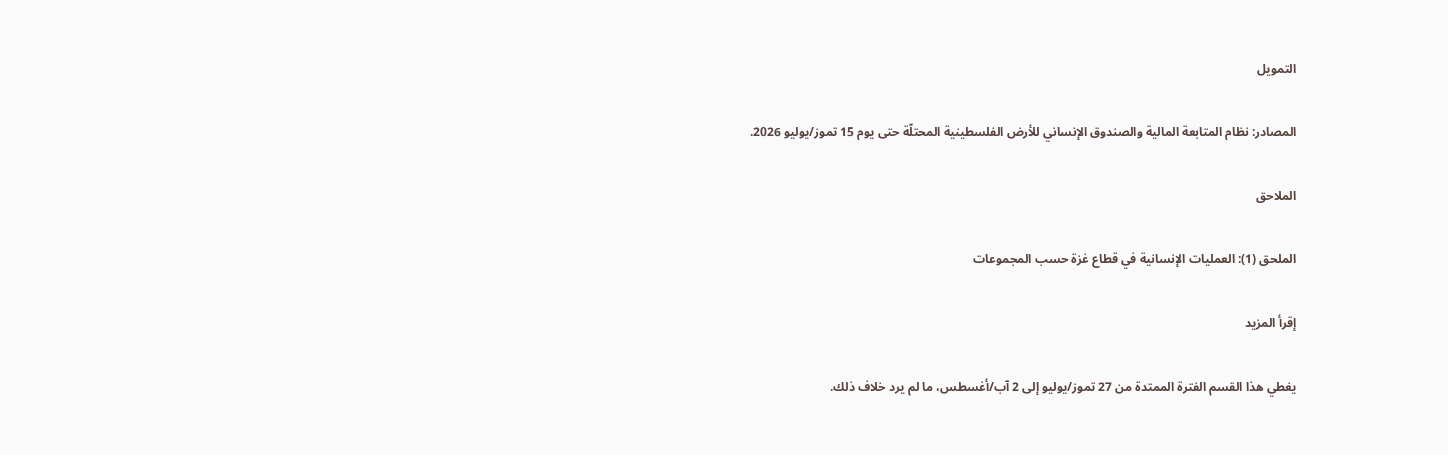التمويل

المصادر: نظام المتابعة المالية والصندوق الإنساني للأرض الفلسطينية المحتلّة حتى يوم 15 تموز/يوليو 2026.

الملاحق

الملحق (1): العمليات الإنسانية في قطاع غزة حسب المجموعات

إقرأ المزيد

يغطي هذا القسم الفترة الممتدة من 27 تموز/يوليو إلى 2 آب/أغسطس، ما لم يرد خلاف ذلك.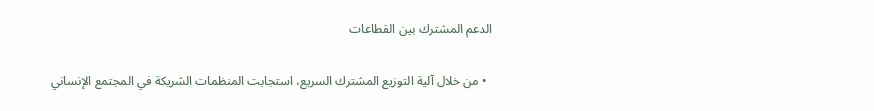الدعم المشترك بين القطاعات

  • من خلال آلية التوزيع المشترك السريع، استجابت المنظمات الشريكة في المجتمع الإنساني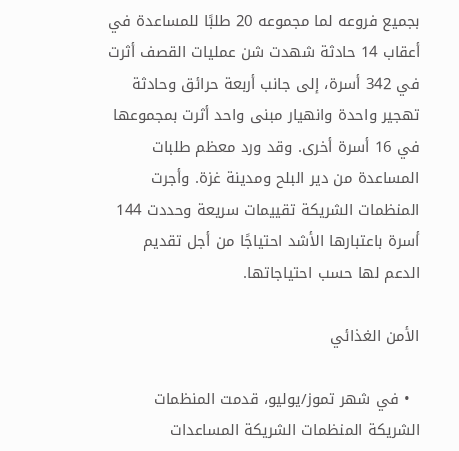بجميع فروعه لما مجموعه 20 طلبًا للمساعدة في أعقاب 14 حادثة شهدت شن عمليات القصف أثرت في 342 أسرة، إلى جانب أربعة حرائق وحادثة تهجير واحدة وانهيار مبنى واحد أثرت بمجموعها في 16 أسرة أخرى. وقد ورد معظم طلبات المساعدة من دير البلح ومدينة غزة. وأجرت المنظمات الشريكة تقييمات سريعة وحددت 144 أسرة باعتبارها الأشد احتياجًا من أجل تقديم الدعم لها حسب احتياجاتها.

الأمن الغذائي

  • في شهر تموز/يوليو، قدمت المنظمات الشريكة المنظمات الشريكة المساعدات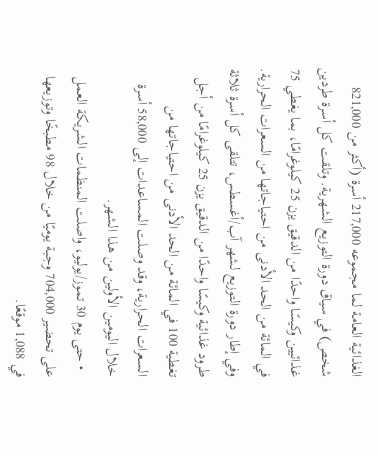الغذائية العامة لما مجموعه 217,000 أسرة (أكثر من 821,000 شخص) في سياق دورة التوزيع الشهرية. وتلقت كل أسرة طردين غذائيين وكيسًا واحدًا من الدقيق يزن 25 كيلوغرامًا، بما يغطي 75 في المائة من الحد الأدنى من احتياجاتها من السعرات الحرارية. وفي إطار دورة التوزيع لشهر آب/أغسطس، تتلقى كل أسرة ثلاثة طرود غذائية وكيسًا واحدًا من الدقيق يزن 25 كيلوغرامًا من أجل تغطية 100 في المائة من الحد الأدنى من احتياجاتها من السعرات الحرارية، وقد وصلت المساعدات إلى 58,000 أسرة خلال اليومين الأولين من هذا الشهر.
  • حتى يوم 30 تموز/يوليو، واصلت المنظمات الشريكة العمل على تحضير 704,000 وجبة يوميًا من خلال 98 مطبخًا وتوزيعها في 1,088 موقعًا.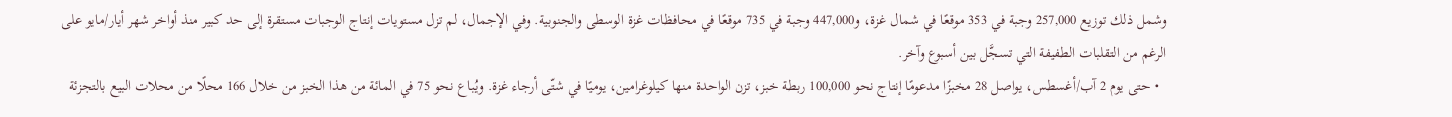وشمل ذلك توزيع 257,000 وجبة في 353 موقعًا في شمال غزة، و447,000 وجبة في 735 موقعًا في محافظات غزة الوسطى والجنوبية. وفي الإجمال، لم تزل مستويات إنتاج الوجبات مستقرة إلى حد كبير منذ أواخر شهر أيار/مايو على الرغم من التقلبات الطفيفة التي تسجَّل بين أسبوع وآخر.
  • حتى يوم 2 آب/أغسطس، يواصل 28 مخبزًا مدعومًا إنتاج نحو 100,000 ربطة خبز، تزن الواحدة منها كيلوغرامين، يوميًا في شتّى أرجاء غزة. ويُباع نحو 75 في المائة من هذا الخبز من خلال 166 محلًا من محلات البيع بالتجزئة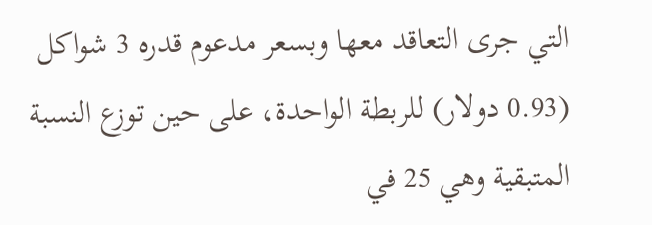التي جرى التعاقد معها وبسعر مدعوم قدره 3 شواكل (0.93 دولار) للربطة الواحدة، على حين توزع النسبة المتبقية وهي 25 في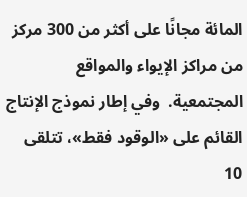المائة مجانًا على أكثر من 300 مركز من مراكز الإيواء والمواقع المجتمعية.  وفي إطار نموذج الإنتاج القائم على «الوقود فقط»، تتلقى 10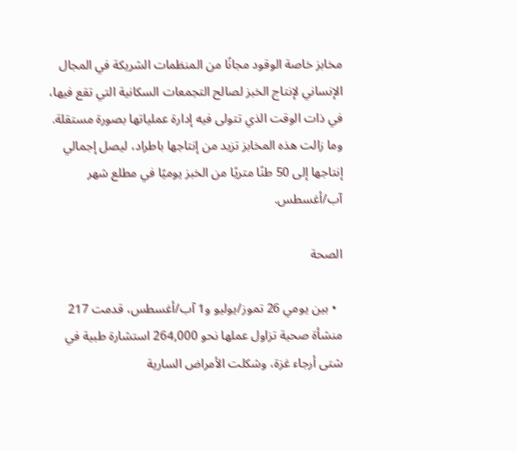مخابز خاصة الوقود مجانًا من المنظمات الشريكة في المجال الإنساني لإنتاج الخبز لصالح التجمعات السكانية التي تقع فيها، في ذات الوقت الذي تتولى فيه إدارة عملياتها بصورة مستقلة. وما زالت هذه المخابز تزيد من إنتاجها باطراد، ليصل إجمالي إنتاجها إلى 50 طنًا متريًا من الخبز يوميًا في مطلع شهر آب/أغسطس.

الصحة

  • بين يومي 26 تموز/يوليو و1 آب/أغسطس، قدمت 217 منشأة صحية تزاول عملها نحو 264,000 استشارة طبية في شتى أرجاء غزة، وشكلت الأمراض السارية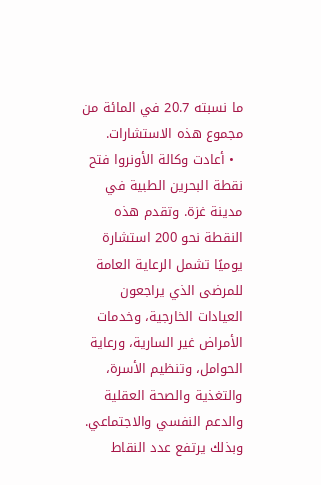ما نسبته 20.7 في المائة من مجموع هذه الاستشارات.
  • أعادت وكالة الأونروا فتح نقطة البحرين الطبية في مدينة غزة. وتقدم هذه النقطة نحو 200 استشارة يوميًا تشمل الرعاية العامة للمرضى الذي يراجعون العيادات الخارجية، وخدمات الأمراض غير السارية، ورعاية الحوامل، وتنظيم الأسرة، والتغذية والصحة العقلية والدعم النفسي والاجتماعي. وبذلك يرتفع عدد النقاط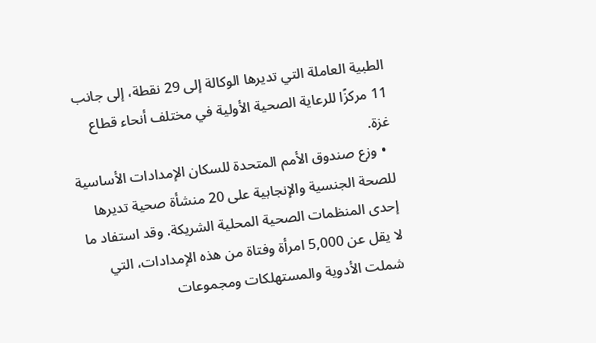الطبية العاملة التي تديرها الوكالة إلى 29 نقطة، إلى جانب 11 مركزًا للرعاية الصحية الأولية في مختلف أنحاء قطاع غزة.
  • وزع صندوق الأمم المتحدة للسكان الإمدادات الأساسية للصحة الجنسية والإنجابية على 20 منشأة صحية تديرها إحدى المنظمات الصحية المحلية الشريكة. وقد استفاد ما لا يقل عن 5,000 امرأة وفتاة من هذه الإمدادات، التي شملت الأدوية والمستهلكات ومجموعات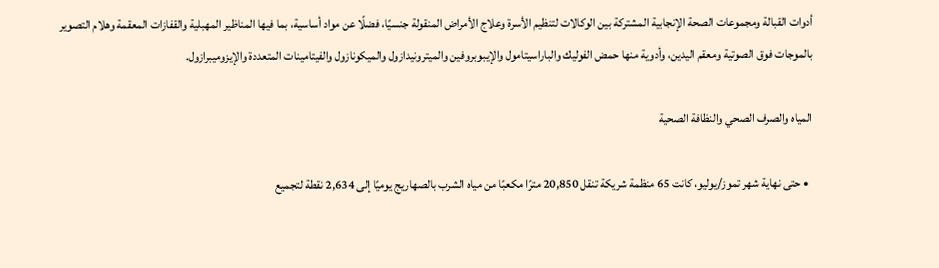أدوات القبالة ومجموعات الصحة الإنجابية المشتركة بين الوكالات لتنظيم الأسرة وعلاج الأمراض المنقولة جنسيًا، فضلًا عن مواد أساسية، بما فيها المناظير المهبلية والقفازات المعقمة وهلام التصوير بالموجات فوق الصوتية ومعقم اليدين، وأدوية منها حمض الفوليك والباراسيتامول والإيبوبروفين والميترونيدازول والميكونازول والفيتامينات المتعددة والإيزوميبرازول.

المياه والصرف الصحي والنظافة الصحية

  • حتى نهاية شهر تموز/يوليو، كانت 65 منظمة شريكة تنقل 20,850 مترًا مكعبًا من مياه الشرب بالصهاريج يوميًا إلى 2,634 نقطة لتجميع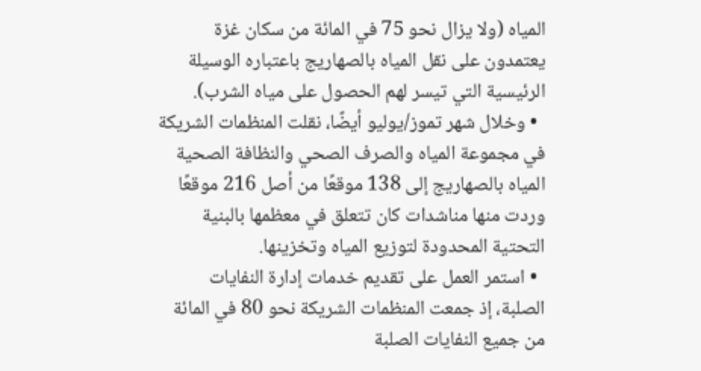المياه (ولا يزال نحو 75 في المائة من سكان غزة يعتمدون على نقل المياه بالصهاريج باعتباره الوسيلة الرئيسية التي تيسر لهم الحصول على مياه الشرب).
  • وخلال شهر تموز/يوليو أيضًا، نقلت المنظمات الشريكة في مجموعة المياه والصرف الصحي والنظافة الصحية المياه بالصهاريج إلى 138 موقعًا من أصل 216 موقعًا وردت منها مناشدات كان تتعلق في معظمها بالبنية التحتية المحدودة لتوزيع المياه وتخزينها.
  • استمر العمل على تقديم خدمات إدارة النفايات الصلبة، إذ جمعت المنظمات الشريكة نحو 80 في المائة من جميع النفايات الصلبة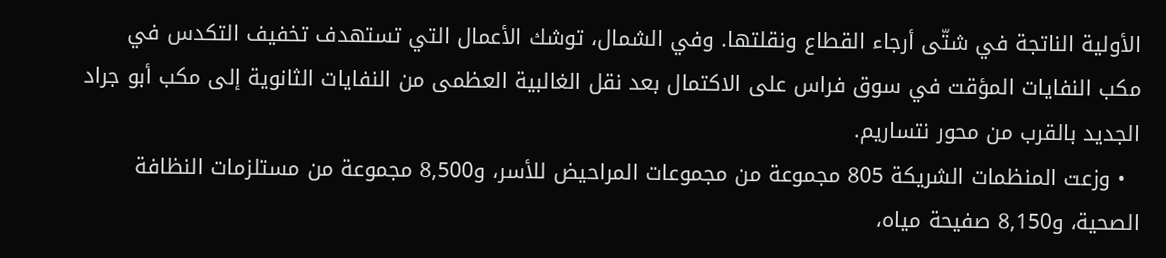الأولية الناتجة في شتّى أرجاء القطاع ونقلتها. وفي الشمال، توشك الأعمال التي تستهدف تخفيف التكدس في مكب النفايات المؤقت في سوق فراس على الاكتمال بعد نقل الغالبية العظمى من النفايات الثانوية إلى مكب أبو جراد الجديد بالقرب من محور نتساريم.
  • وزعت المنظمات الشريكة 805 مجموعة من مجموعات المراحيض للأسر، و8,500 مجموعة من مستلزمات النظافة الصحية، و8,150 صفيحة مياه،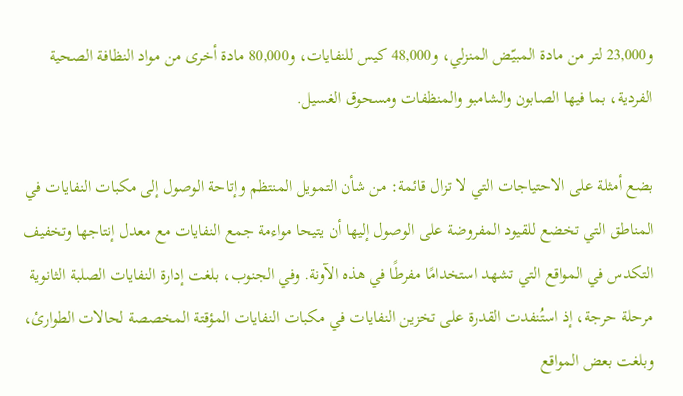و23,000 لتر من مادة المبيّض المنزلي، و48,000 كيس للنفايات، و80,000 مادة أخرى من مواد النظافة الصحية الفردية، بما فيها الصابون والشامبو والمنظفات ومسحوق الغسيل.

بضع أمثلة على الاحتياجات التي لا تزال قائمة: من شأن التمويل المنتظم وإتاحة الوصول إلى مكبات النفايات في المناطق التي تخضع للقيود المفروضة على الوصول إليها أن يتيحا مواءمة جمع النفايات مع معدل إنتاجها وتخفيف التكدس في المواقع التي تشهد استخدامًا مفرطًا في هذه الآونة. وفي الجنوب، بلغت إدارة النفايات الصلبة الثانوية مرحلة حرجة، إذ استُنفدت القدرة على تخزين النفايات في مكبات النفايات المؤقتة المخصصة لحالات الطوارئ، وبلغت بعض المواقع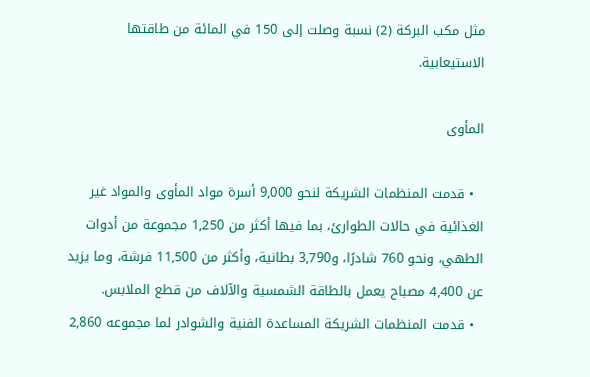مثل مكب البركة (2) نسبة وصلت إلى 150 في المائة من طاقتها الاستيعابية.

المأوى

  • قدمت المنظمات الشريكة لنحو 9,000 أسرة مواد المأوى والمواد غير الغذائية في حالات الطوارئ، بما فيها أكثر من 1,250 مجموعة من أدوات الطهي، ونحو 760 شادرًا، و3,790 بطانية، وأكثر من 11,500 فرشة، وما يزيد عن 4,400 مصباح يعمل بالطاقة الشمسية والآلاف من قطع الملابس.
  • قدمت المنظمات الشريكة المساعدة الفنية والشوادر لما مجموعه 2,860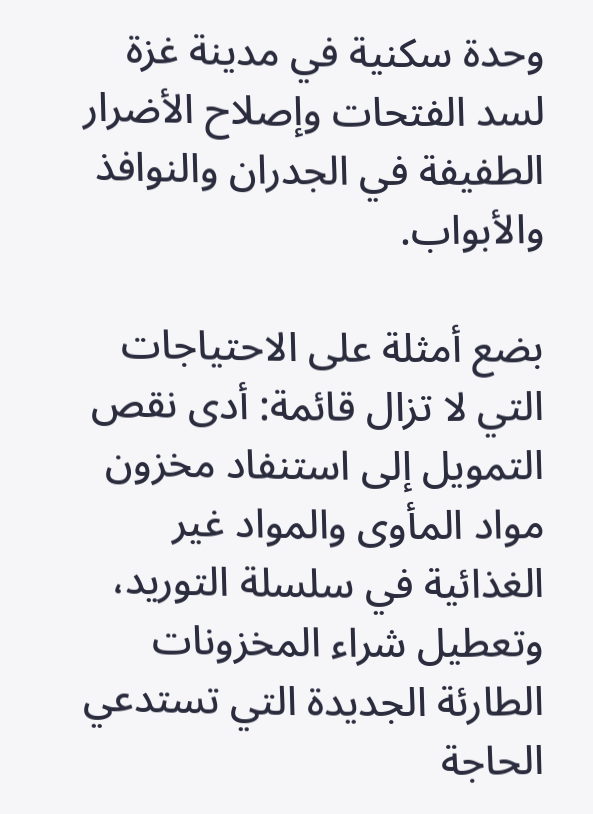وحدة سكنية في مدينة غزة لسد الفتحات وإصلاح الأضرار الطفيفة في الجدران والنوافذ والأبواب.

بضع أمثلة على الاحتياجات التي لا تزال قائمة: أدى نقص التمويل إلى استنفاد مخزون مواد المأوى والمواد غير الغذائية في سلسلة التوريد، وتعطيل شراء المخزونات الطارئة الجديدة التي تستدعي الحاجة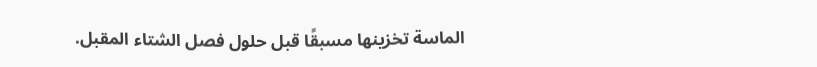الماسة تخزينها مسبقًا قبل حلول فصل الشتاء المقبل.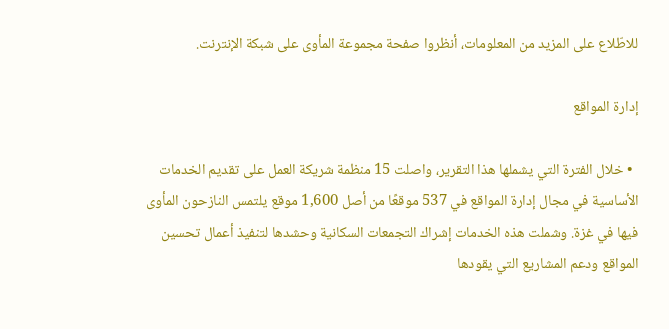للاطّلاع على المزيد من المعلومات، أنظروا صفحة مجموعة المأوى على شبكة الإنترنت.

إدارة المواقع

  • خلال الفترة التي يشملها هذا التقرير، واصلت 15 منظمة شريكة العمل على تقديم الخدمات الأساسية في مجال إدارة المواقع في 537 موقعًا من أصل 1,600 موقع يلتمس النازحون المأوى فيها في غزة. وشملت هذه الخدمات إشراك التجمعات السكانية وحشدها لتنفيذ أعمال تحسين المواقع ودعم المشاريع التي يقودها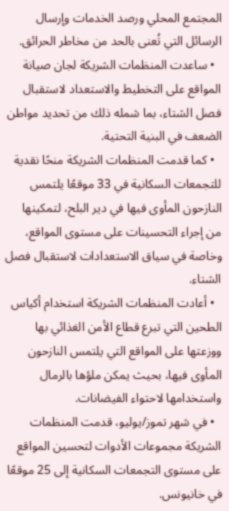المجتمع المحلي ورصد الخدمات وإرسال الرسائل التي تُعنى بالحد من مخاطر الحرائق.
  • ساعدت المنظمات الشريكة لجان صيانة المواقع على التخطيط والاستعداد لاستقبال فصل الشتاء، بما شمله ذلك من تحديد مواطن الضعف في البنية التحتية.
  • كما قدمت المنظمات الشريكة منحًا نقدية للتجمعات السكانية في 33 موقعًا يلتمس النازحون المأوى فيها في دير البلح، لتمكينها من إجراء التحسينات على مستوى المواقع، وخاصة في سياق الاستعدادات لاستقبال فصل الشتاء.
  • أعادت المنظمات الشريكة استخدام أكياس الطحين التي تبرع قطاع الأمن الغذائي بها ووزعتها على المواقع التي يلتمس النازحون المأوى فيها، بحيث يمكن ملؤها بالرمال واستخدامها لاحتواء الفيضانات.
  • في شهر تموز/يوليو، قدمت المنظمات الشريكة مجموعات الأدوات لتحسين المواقع على مستوى التجمعات السكانية إلى 25 موقعًا في خانيونس.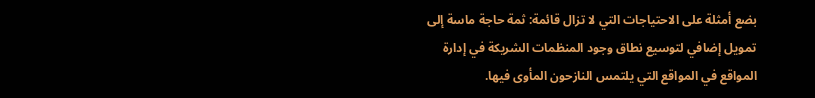بضع أمثلة على الاحتياجات التي لا تزال قائمة: ثمة حاجة ماسة إلى تمويل إضافي لتوسيع نطاق وجود المنظمات الشريكة في إدارة المواقع في المواقع التي يلتمس النازحون المأوى فيها.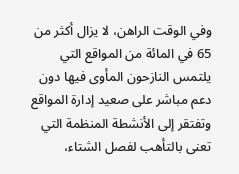وفي الوقت الراهن، لا يزال أكثر من 65 في المائة من المواقع التي يلتمس النازحون المأوى فيها دون دعم مباشر على صعيد إدارة المواقع وتفتقر إلى الأنشطة المنظمة التي تعنى بالتأهب لفصل الشتاء،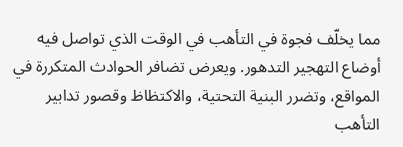مما يخلّف فجوة في التأهب في الوقت الذي تواصل فيه أوضاع التهجير التدهور. ويعرض تضافر الحوادث المتكررة في المواقع، وتضرر البنية التحتية، والاكتظاظ وقصور تدابير التأهب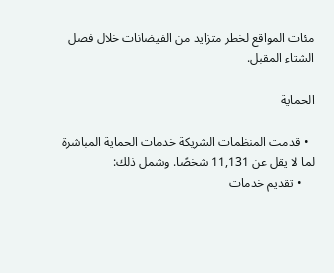مئات المواقع لخطر متزايد من الفيضانات خلال فصل الشتاء المقبل.

الحماية

  • قدمت المنظمات الشريكة خدمات الحماية المباشرة لما لا يقل عن 11,131 شخصًا. وشمل ذلك:
    • تقديم خدمات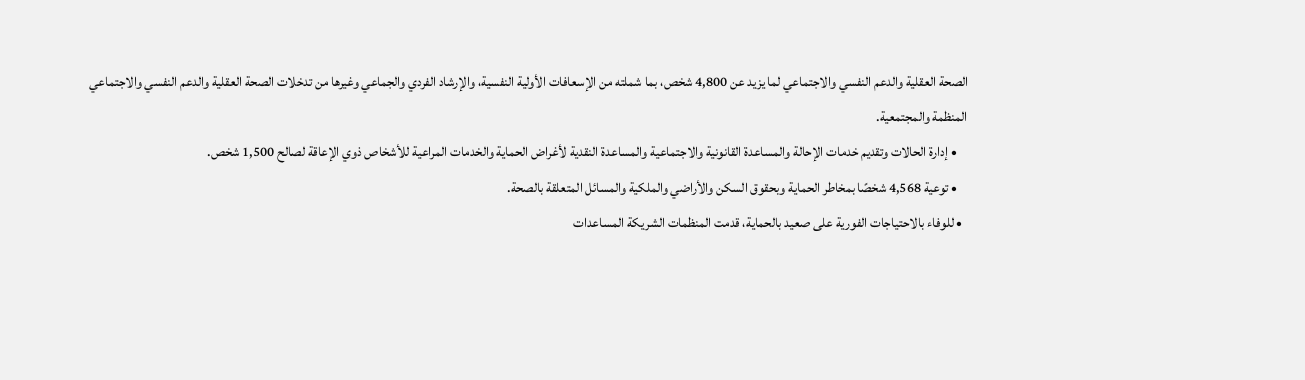الصحة العقلية والدعم النفسي والاجتماعي لما يزيد عن 4,800 شخص، بما شملته من الإسعافات الأولية النفسية، والإرشاد الفردي والجماعي وغيرها من تدخلات الصحة العقلية والدعم النفسي والاجتماعي المنظمة والمجتمعية.
    • إدارة الحالات وتقديم خدمات الإحالة والمساعدة القانونية والاجتماعية والمساعدة النقدية لأغراض الحماية والخدمات المراعية للأشخاص ذوي الإعاقة لصالح 1,500 شخص.
    • توعية 4,568 شخصًا بمخاطر الحماية وبحقوق السكن والأراضي والملكية والمسائل المتعلقة بالصحة.
  • للوفاء بالاحتياجات الفورية على صعيد بالحماية، قدمت المنظمات الشريكة المساعدات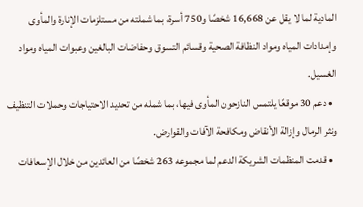المادية لما لا يقل عن 16,668 شخصًا و750 أسرة، بما شملته من مستلزمات الإنارة والمأوى وإمدادات المياه ومواد النظافة الصحية وقسائم التسوق وحفاضات البالغين وعبوات المياه ومواد الغسيل.
  • دعم 30 موقعًا يلتمس النازحون المأوى فيها، بما شمله من تحديد الاحتياجات وحملات التنظيف ونثر الرمال وإزالة الأنقاض ومكافحة الآفات والقوارض.
  • قدمت المنظمات الشريكة الدعم لما مجموعه 263 شخصًا من العائدين من خلال الإسعافات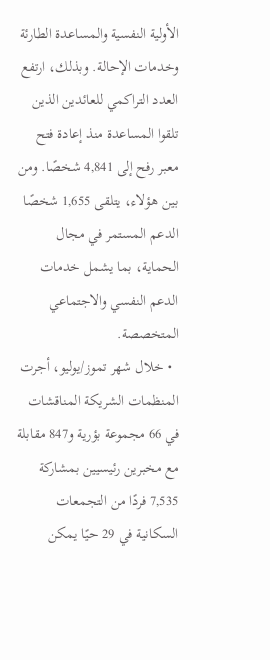الأولية النفسية والمساعدة الطارئة وخدمات الإحالة. وبذلك، ارتفع العدد التراكمي للعائدين الذين تلقوا المساعدة منذ إعادة فتح معبر رفح إلى 4,841 شخصًا. ومن بين هؤلاء، يتلقى 1,655 شخصًا الدعم المستمر في مجال الحماية، بما يشمل خدمات الدعم النفسي والاجتماعي المتخصصة.
  • خلال شهر تموز/يوليو، أجرت المنظمات الشريكة المناقشات في 66 مجموعة بؤرية و847 مقابلة مع مخبرين رئيسيين بمشاركة 7,535 فردًا من التجمعات السكانية في 29 حيًا يمكن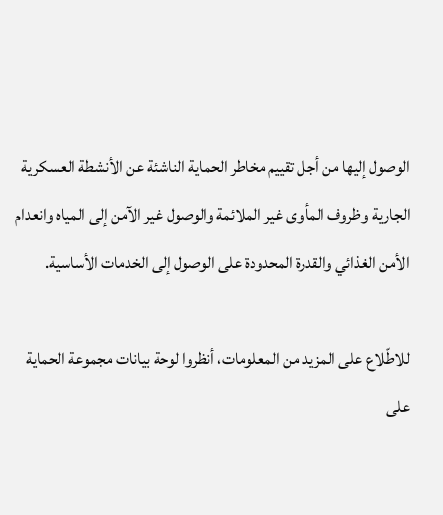الوصول إليها من أجل تقييم مخاطر الحماية الناشئة عن الأنشطة العسكرية الجارية وظروف المأوى غير الملائمة والوصول غير الآمن إلى المياه وانعدام الأمن الغذائي والقدرة المحدودة على الوصول إلى الخدمات الأساسية.

للاطّلاع على المزيد من المعلومات، أنظروا لوحة بيانات مجموعة الحماية على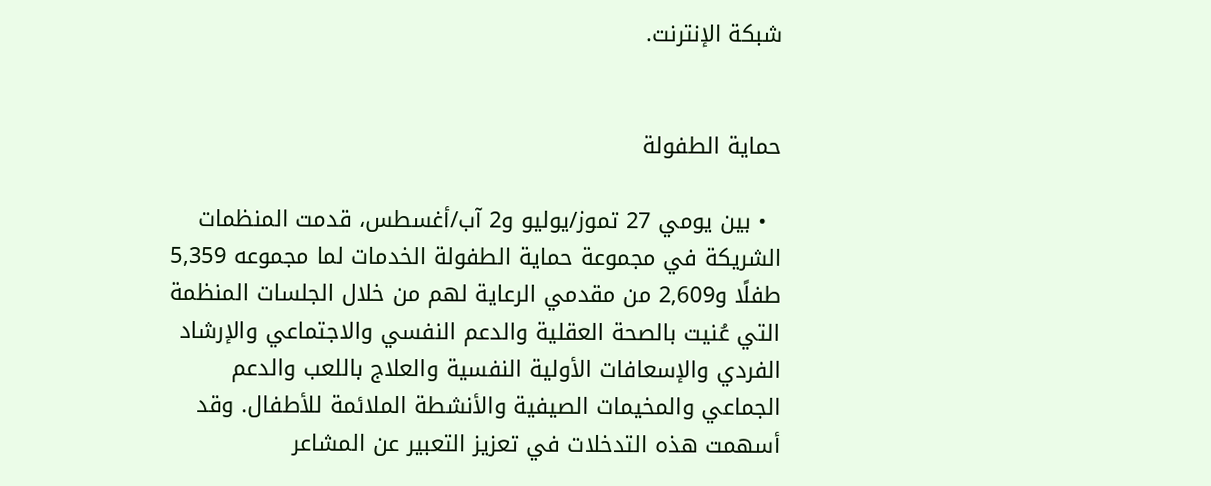شبكة الإنترنت.


حماية الطفولة

  • بين يومي 27 تموز/يوليو و2 آب/أغسطس، قدمت المنظمات الشريكة في مجموعة حماية الطفولة الخدمات لما مجموعه 5,359 طفلًا و2,609 من مقدمي الرعاية لهم من خلال الجلسات المنظمة التي عُنيت بالصحة العقلية والدعم النفسي والاجتماعي والإرشاد الفردي والإسعافات الأولية النفسية والعلاج باللعب والدعم الجماعي والمخيمات الصيفية والأنشطة الملائمة للأطفال. وقد أسهمت هذه التدخلات في تعزيز التعبير عن المشاعر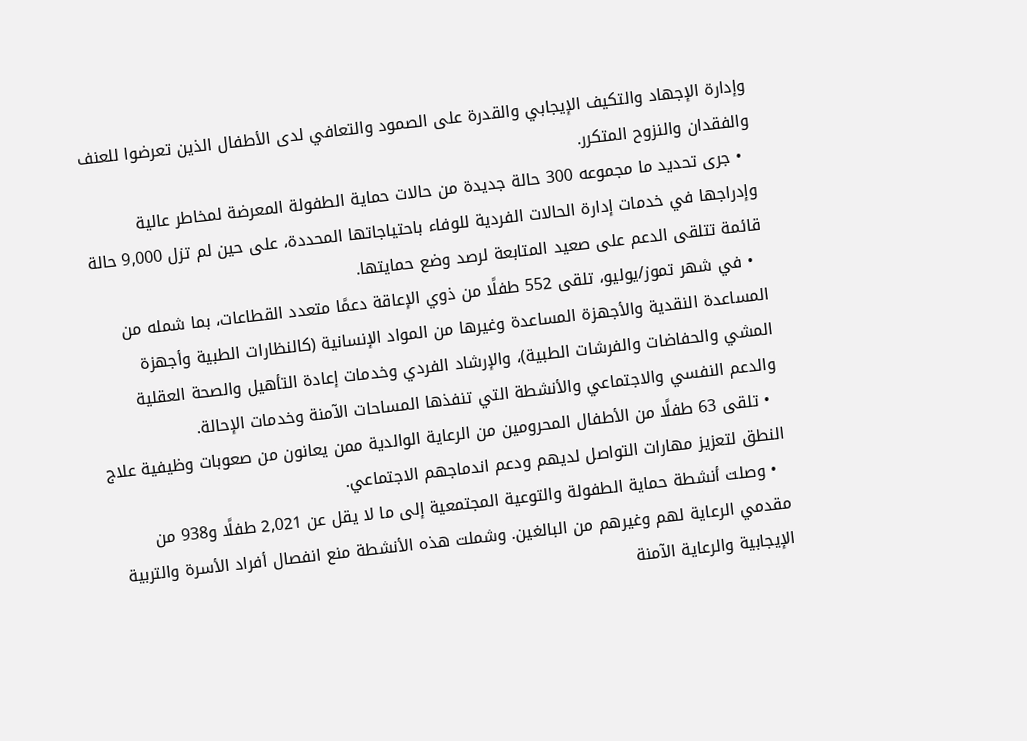وإدارة الإجهاد والتكيف الإيجابي والقدرة على الصمود والتعافي لدى الأطفال الذين تعرضوا للعنف والفقدان والنزوح المتكرر.
  • جرى تحديد ما مجموعه 300 حالة جديدة من حالات حماية الطفولة المعرضة لمخاطر عالية وإدراجها في خدمات إدارة الحالات الفردية للوفاء باحتياجاتها المحددة، على حين لم تزل 9,000 حالة قائمة تتلقى الدعم على صعيد المتابعة لرصد وضع حمايتها.
  • في شهر تموز/يوليو، تلقى 552 طفلًا من ذوي الإعاقة دعمًا متعدد القطاعات، بما شمله من المساعدة النقدية والأجهزة المساعدة وغيرها من المواد الإنسانية (كالنظارات الطبية وأجهزة المشي والحفاضات والفرشات الطبية)، والإرشاد الفردي وخدمات إعادة التأهيل والصحة العقلية والدعم النفسي والاجتماعي والأنشطة التي تنفذها المساحات الآمنة وخدمات الإحالة.
  • تلقى 63 طفلًا من الأطفال المحرومين من الرعاية الوالدية ممن يعانون من صعوبات وظيفية علاج النطق لتعزيز مهارات التواصل لديهم ودعم اندماجهم الاجتماعي.
  • وصلت أنشطة حماية الطفولة والتوعية المجتمعية إلى ما لا يقل عن 2,021 طفلًا و938 من مقدمي الرعاية لهم وغيرهم من البالغين. وشملت هذه الأنشطة منع انفصال أفراد الأسرة والتربية الإيجابية والرعاية الآمنة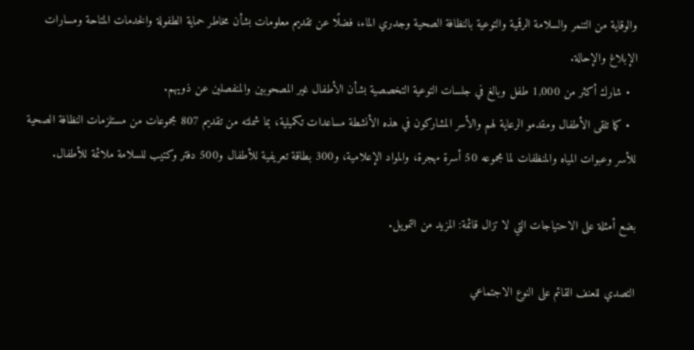والوقاية من التنمر والسلامة الرقمية والتوعية بالنظافة الصحية وجدري الماء، فضلًا عن تقديم معلومات بشأن مخاطر حماية الطفولة والخدمات المتاحة ومسارات الإبلاغ والإحالة.
  • شارك أكثر من 1,000 طفل وبالغ في جلسات التوعية التخصصية بشأن الأطفال غير المصحوبين والمنفصلين عن ذويهم.
  • كما تلقى الأطفال ومقدمو الرعاية لهم والأسر المشاركون في هذه الأنشطة مساعدات تكميلية، بما شملته من تقديم 807 مجموعات من مستلزمات النظافة الصحية للأسر وعبوات المياه والمنظفات لما مجموعه 50 أسرة مهجرة، والمواد الإعلامية، و300 بطاقة تعريفية للأطفال و500 دفتر وكتيب للسلامة ملائمة للأطفال.

بضع أمثلة على الاحتياجات التي لا تزال قائمة: المزيد من التمويل.

التصدي للعنف القائم على النوع الاجتماعي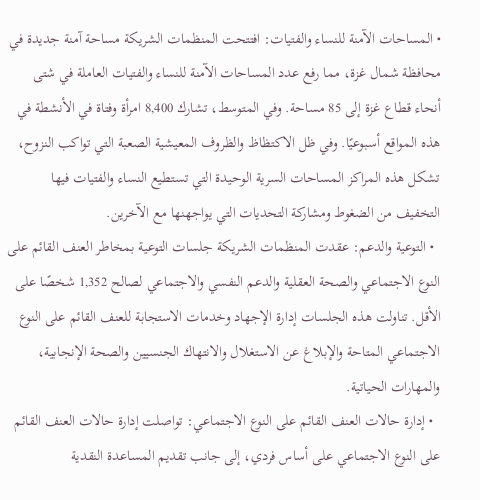• المساحات الآمنة للنساء والفتيات: افتتحت المنظمات الشريكة مساحة آمنة جديدة في محافظة شمال غزة، مما رفع عدد المساحات الآمنة للنساء والفتيات العاملة في شتى أنحاء قطاع غزة إلى 85 مساحة. وفي المتوسط، تشارك 8,400 امرأة وفتاة في الأنشطة في هذه المواقع أسبوعيًا. وفي ظل الاكتظاظ والظروف المعيشية الصعبة التي تواكب النزوح، تشكل هذه المراكز المساحات السرية الوحيدة التي تستطيع النساء والفتيات فيها التخفيف من الضغوط ومشاركة التحديات التي يواجهنها مع الآخرين.
  • التوعية والدعم: عقدت المنظمات الشريكة جلسات التوعية بمخاطر العنف القائم على النوع الاجتماعي والصحة العقلية والدعم النفسي والاجتماعي لصالح 1,352 شخصًا على الأقل. تناولت هذه الجلسات إدارة الإجهاد وخدمات الاستجابة للعنف القائم على النوع الاجتماعي المتاحة والإبلاغ عن الاستغلال والانتهاك الجنسيين والصحة الإنجابية، والمهارات الحياتية.
  • إدارة حالات العنف القائم على النوع الاجتماعي: تواصلت إدارة حالات العنف القائم على النوع الاجتماعي على أساس فردي، إلى جانب تقديم المساعدة النقدية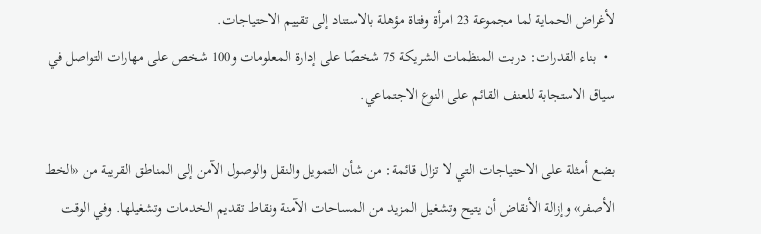لأغراض الحماية لما مجموعة 23 امرأة وفتاة مؤهلة بالاستناد إلى تقييم الاحتياجات.
  •  بناء القدرات: دربت المنظمات الشريكة 75 شخصًا على إدارة المعلومات و100 شخص على مهارات التواصل في سياق الاستجابة للعنف القائم على النوع الاجتماعي.

بضع أمثلة على الاحتياجات التي لا تزال قائمة: من شأن التمويل والنقل والوصول الآمن إلى المناطق القريبة من «الخط الأصفر» وإزالة الأنقاض أن يتيح وتشغيل المزيد من المساحات الآمنة ونقاط تقديم الخدمات وتشغيلها. وفي الوقت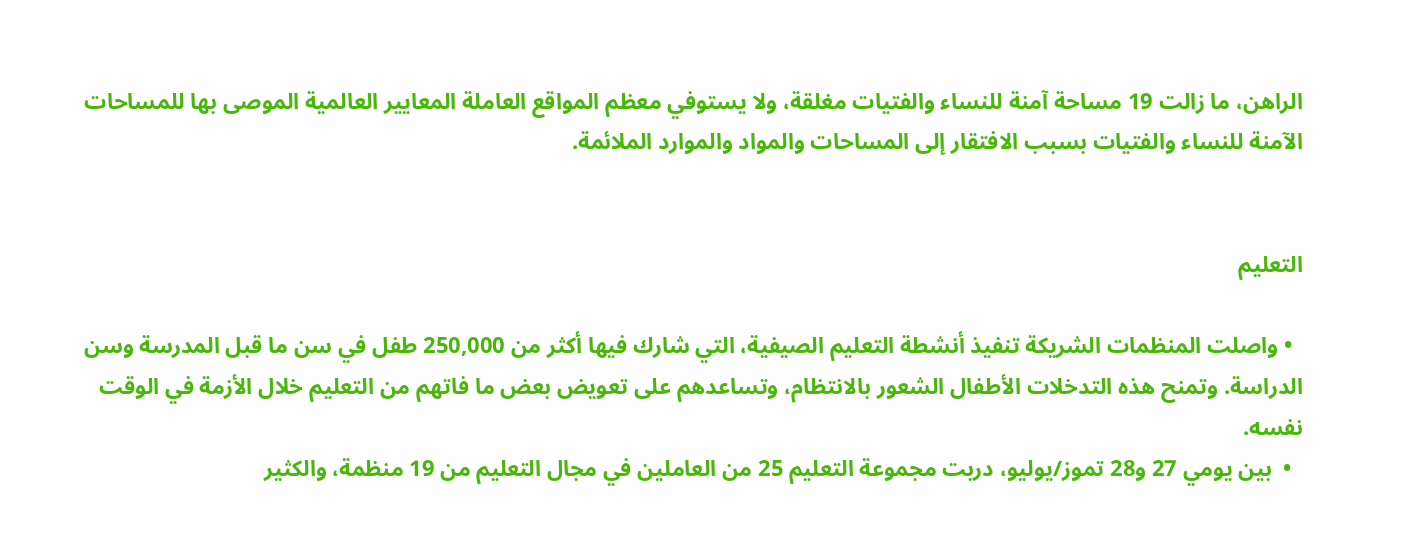الراهن، ما زالت 19 مساحة آمنة للنساء والفتيات مغلقة، ولا يستوفي معظم المواقع العاملة المعايير العالمية الموصى بها للمساحات الآمنة للنساء والفتيات بسبب الافتقار إلى المساحات والمواد والموارد الملائمة.


التعليم

  • واصلت المنظمات الشريكة تنفيذ أنشطة التعليم الصيفية، التي شارك فيها أكثر من 250,000 طفل في سن ما قبل المدرسة وسن الدراسة. وتمنح هذه التدخلات الأطفال الشعور بالانتظام، وتساعدهم على تعويض بعض ما فاتهم من التعليم خلال الأزمة في الوقت نفسه.
  •  بين يومي 27 و28 تموز/يوليو، دربت مجموعة التعليم 25 من العاملين في مجال التعليم من 19 منظمة، والكثير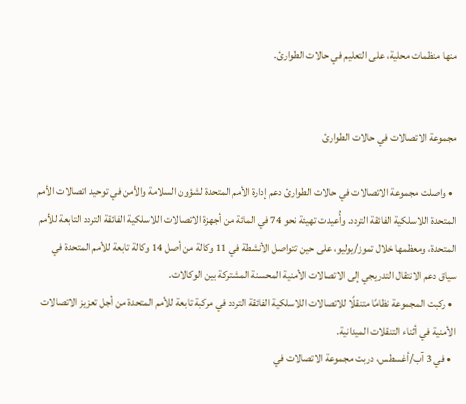منها منظمات محلية، على التعليم في حالات الطوارئ.


مجموعة الاتصالات في حالات الطوارئ

  • واصلت مجموعة الاتصالات في حالات الطوارئ دعم إدارة الأمم المتحدة لشؤون السلامة والأمن في توحيد اتصالات الأمم المتحدة اللاسلكية الفائقة التردد. وأُعيدت تهيئة نحو 74 في المائة من أجهزة الاتصالات اللاسلكية الفائقة التردد التابعة للأمم المتحدة، ومعظمها خلال تموز/يوليو، على حين تتواصل الأنشطة في 11 وكالة من أصل 14 وكالة تابعة للأمم المتحدة في سياق دعم الانتقال التدريجي إلى الاتصالات الأمنية المحسنة المشتركة بين الوكالات.
  • ركبت المجموعة نظامًا متنقلًا للاتصالات اللاسلكية الفائقة التردد في مركبة تابعة للأمم المتحدة من أجل تعزيز الاتصالات الأمنية في أثناء التنقلات الميدانية.
  • في 3 آب/أغسطس، دربت مجموعة الاتصالات في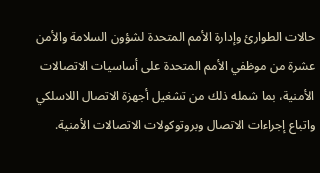حالات الطوارئ وإدارة الأمم المتحدة لشؤون السلامة والأمن عشرة من موظفي الأمم المتحدة على أساسيات الاتصالات الأمنية، بما شمله ذلك من تشغيل أجهزة الاتصال اللاسلكي واتباع إجراءات الاتصال وبروتوكولات الاتصالات الأمنية.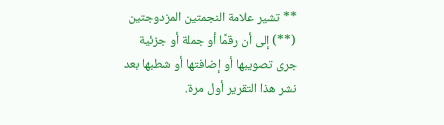** تشير علامة النجمتين المزدوجتين (**) إلى أن رقمًا أو جملة أو جزئية جرى تصويبها أو إضافتها أو شطبها بعد نشر هذا التقرير أول مرة.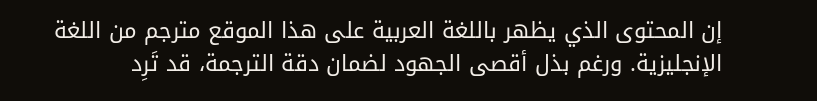إن المحتوى الذي يظهر باللغة العربية على هذا الموقع مترجم من اللغة الإنجليزية. ورغم بذل أقصى الجهود لضمان دقة الترجمة، قد تَرِد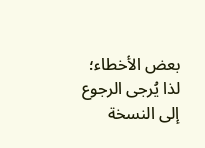بعض الأخطاء؛ لذا يُرجى الرجوع إلى النسخة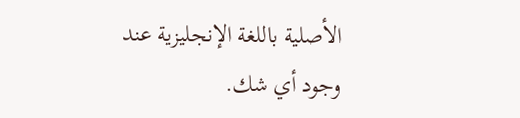الأصلية باللغة الإنجليزية عند وجود أي شك.